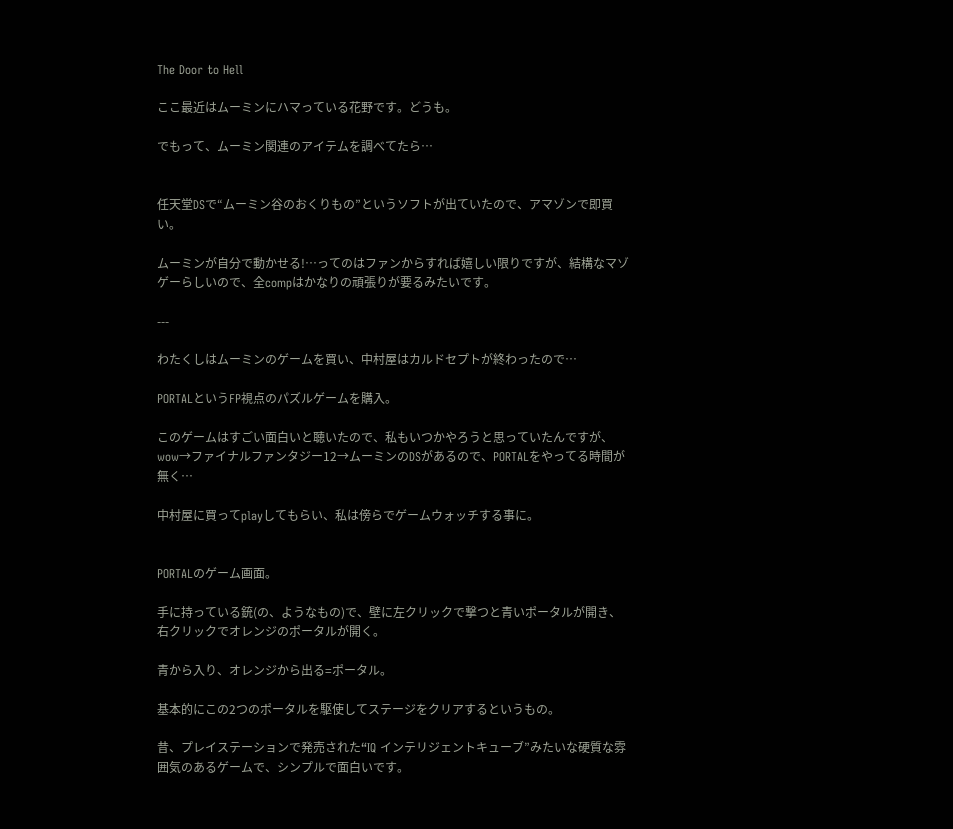The Door to Hell

ここ最近はムーミンにハマっている花野です。どうも。

でもって、ムーミン関連のアイテムを調べてたら…


任天堂DSで“ムーミン谷のおくりもの”というソフトが出ていたので、アマゾンで即買い。

ムーミンが自分で動かせる!…ってのはファンからすれば嬉しい限りですが、結構なマゾゲーらしいので、全compはかなりの頑張りが要るみたいです。

---

わたくしはムーミンのゲームを買い、中村屋はカルドセプトが終わったので…

PORTALというFP視点のパズルゲームを購入。

このゲームはすごい面白いと聴いたので、私もいつかやろうと思っていたんですが、wow→ファイナルファンタジー12→ムーミンのDSがあるので、PORTALをやってる時間が無く…

中村屋に買ってplayしてもらい、私は傍らでゲームウォッチする事に。


PORTALのゲーム画面。

手に持っている銃(の、ようなもの)で、壁に左クリックで撃つと青いポータルが開き、右クリックでオレンジのポータルが開く。

青から入り、オレンジから出る=ポータル。

基本的にこの2つのポータルを駆使してステージをクリアするというもの。

昔、プレイステーションで発売された“IQ インテリジェントキューブ”みたいな硬質な雰囲気のあるゲームで、シンプルで面白いです。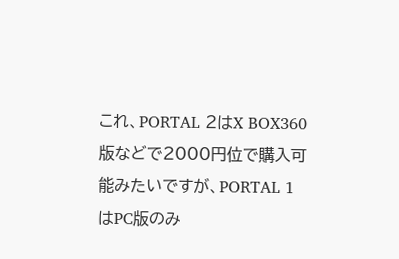これ、PORTAL 2はX BOX360版などで2000円位で購入可能みたいですが、PORTAL 1はPC版のみ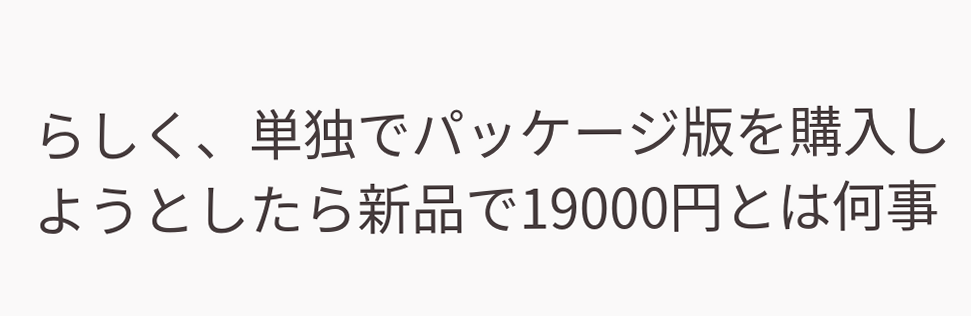らしく、単独でパッケージ版を購入しようとしたら新品で19000円とは何事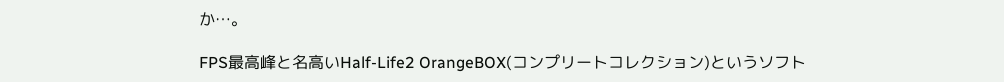か…。

FPS最高峰と名高いHalf-Life2 OrangeBOX(コンプリートコレクション)というソフト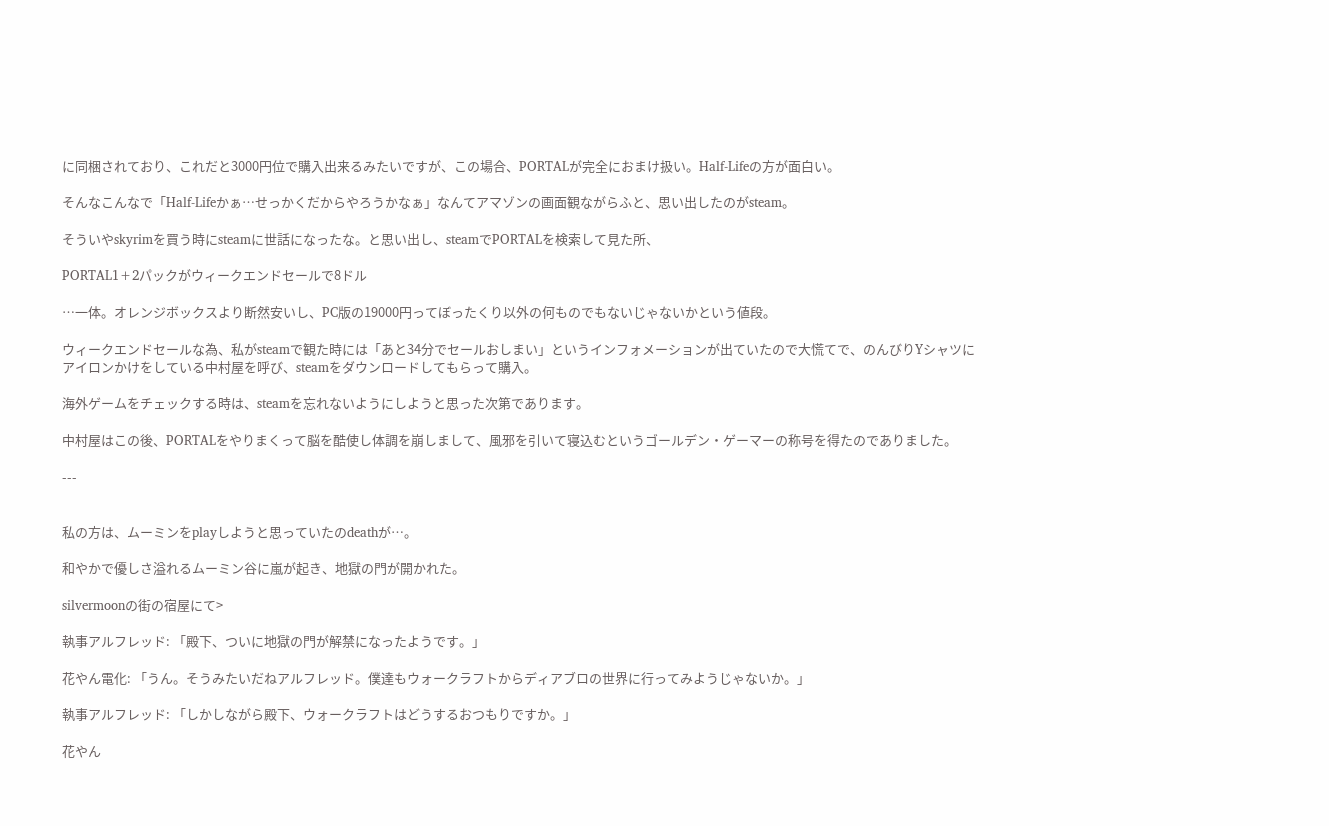に同梱されており、これだと3000円位で購入出来るみたいですが、この場合、PORTALが完全におまけ扱い。Half-Lifeの方が面白い。

そんなこんなで「Half-Lifeかぁ…せっかくだからやろうかなぁ」なんてアマゾンの画面観ながらふと、思い出したのがsteam。

そういやskyrimを買う時にsteamに世話になったな。と思い出し、steamでPORTALを検索して見た所、

PORTAL1+2パックがウィークエンドセールで8ドル

…一体。オレンジボックスより断然安いし、PC版の19000円ってぼったくり以外の何ものでもないじゃないかという値段。

ウィークエンドセールな為、私がsteamで観た時には「あと34分でセールおしまい」というインフォメーションが出ていたので大慌てで、のんびりYシャツにアイロンかけをしている中村屋を呼び、steamをダウンロードしてもらって購入。

海外ゲームをチェックする時は、steamを忘れないようにしようと思った次第であります。

中村屋はこの後、PORTALをやりまくって脳を酷使し体調を崩しまして、風邪を引いて寝込むというゴールデン・ゲーマーの称号を得たのでありました。

---


私の方は、ムーミンをplayしようと思っていたのdeathが…。

和やかで優しさ溢れるムーミン谷に嵐が起き、地獄の門が開かれた。

silvermoonの街の宿屋にて>

執事アルフレッド: 「殿下、ついに地獄の門が解禁になったようです。」

花やん電化: 「うん。そうみたいだねアルフレッド。僕達もウォークラフトからディアブロの世界に行ってみようじゃないか。」

執事アルフレッド: 「しかしながら殿下、ウォークラフトはどうするおつもりですか。」

花やん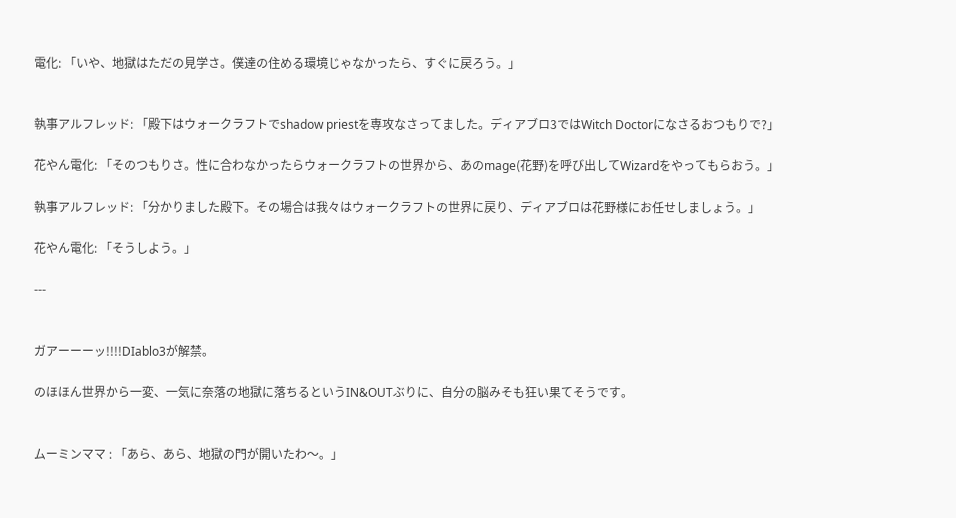電化: 「いや、地獄はただの見学さ。僕達の住める環境じゃなかったら、すぐに戻ろう。」


執事アルフレッド: 「殿下はウォークラフトでshadow priestを専攻なさってました。ディアブロ3ではWitch Doctorになさるおつもりで?」

花やん電化: 「そのつもりさ。性に合わなかったらウォークラフトの世界から、あのmage(花野)を呼び出してWizardをやってもらおう。」

執事アルフレッド: 「分かりました殿下。その場合は我々はウォークラフトの世界に戻り、ディアブロは花野様にお任せしましょう。」

花やん電化: 「そうしよう。」

---


ガアーーーッ!!!!DIablo3が解禁。

のほほん世界から一変、一気に奈落の地獄に落ちるというIN&OUTぶりに、自分の脳みそも狂い果てそうです。


ムーミンママ : 「あら、あら、地獄の門が開いたわ〜。」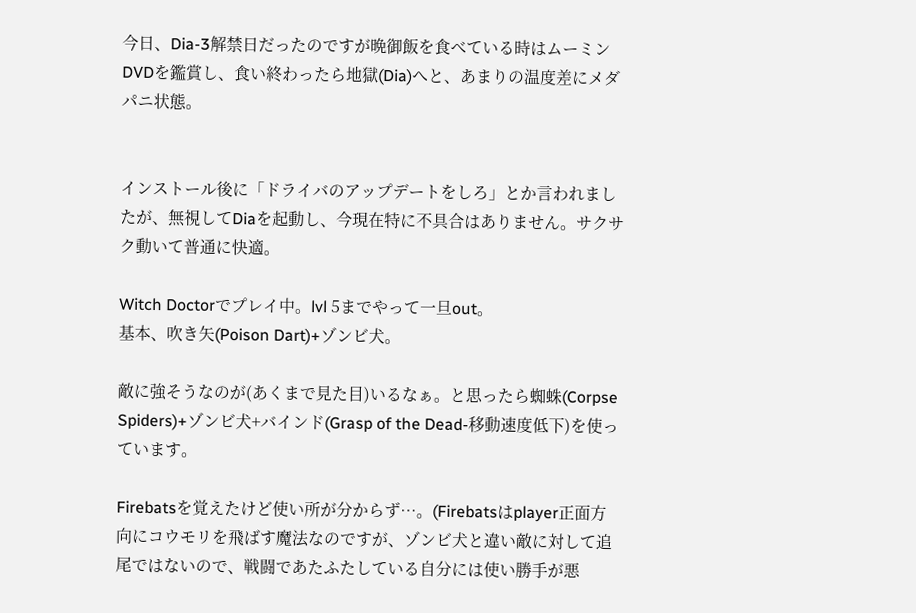今日、Dia-3解禁日だったのですが晩御飯を食べている時はムーミンDVDを鑑賞し、食い終わったら地獄(Dia)へと、あまりの温度差にメダパニ状態。


インストール後に「ドライバのアップデートをしろ」とか言われましたが、無視してDiaを起動し、今現在特に不具合はありません。サクサク動いて普通に快適。

Witch Doctorでプレイ中。lvl 5までやって一旦out。
基本、吹き矢(Poison Dart)+ゾンビ犬。

敵に強そうなのが(あくまで見た目)いるなぁ。と思ったら蜘蛛(Corpse Spiders)+ゾンビ犬+バインド(Grasp of the Dead-移動速度低下)を使っています。

Firebatsを覚えたけど使い所が分からず…。(Firebatsはplayer正面方向にコウモリを飛ばす魔法なのですが、ゾンビ犬と違い敵に対して追尾ではないので、戦闘であたふたしている自分には使い勝手が悪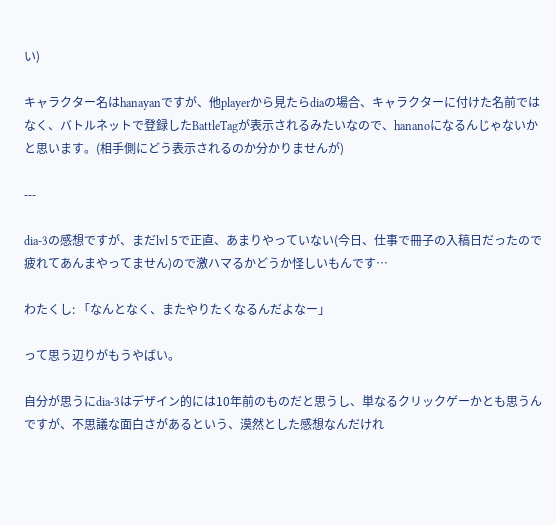い)

キャラクター名はhanayanですが、他playerから見たらdiaの場合、キャラクターに付けた名前ではなく、バトルネットで登録したBattleTagが表示されるみたいなので、hananoになるんじゃないかと思います。(相手側にどう表示されるのか分かりませんが)

---

dia-3の感想ですが、まだlvl 5で正直、あまりやっていない(今日、仕事で冊子の入稿日だったので疲れてあんまやってません)ので激ハマるかどうか怪しいもんです…

わたくし: 「なんとなく、またやりたくなるんだよなー」

って思う辺りがもうやばい。

自分が思うにdia-3はデザイン的には10年前のものだと思うし、単なるクリックゲーかとも思うんですが、不思議な面白さがあるという、漠然とした感想なんだけれ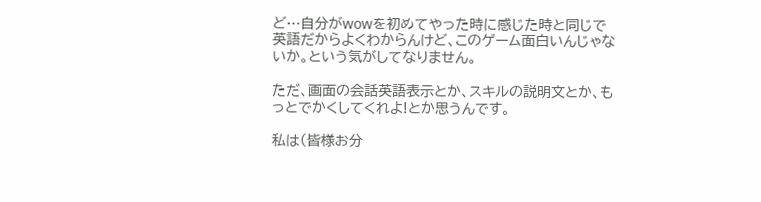ど…自分がwowを初めてやった時に感じた時と同じで英語だからよくわからんけど、このゲーム面白いんじゃないか。という気がしてなりません。

ただ、画面の会話英語表示とか、スキルの説明文とか、もっとでかくしてくれよ!とか思うんです。

私は(皆様お分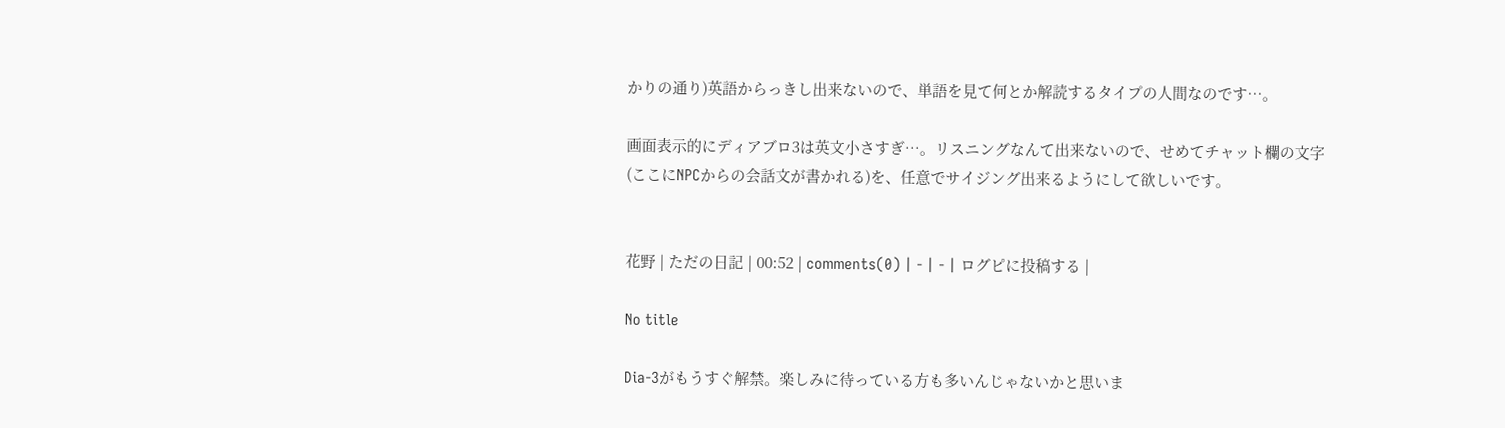かりの通り)英語からっきし出来ないので、単語を見て何とか解読するタイプの人間なのです…。

画面表示的にディアブロ3は英文小さすぎ…。リスニングなんて出来ないので、せめてチャット欄の文字(ここにNPCからの会話文が書かれる)を、任意でサイジング出来るようにして欲しいです。


花野 | ただの日記 | 00:52 | comments(0) | - | - | ログピに投稿する |

No title

Dia-3がもうすぐ解禁。楽しみに待っている方も多いんじゃないかと思いま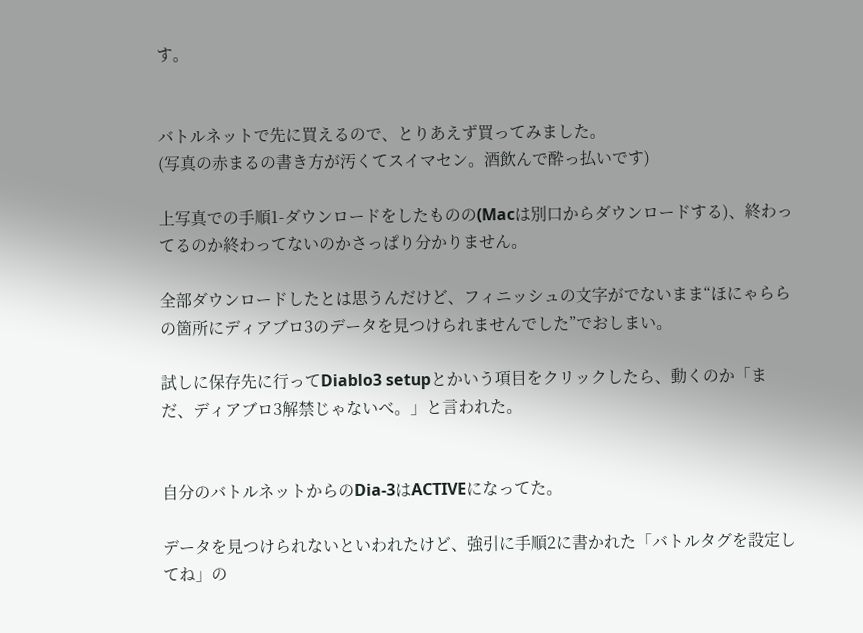す。


バトルネットで先に買えるので、とりあえず買ってみました。
(写真の赤まるの書き方が汚くてスイマセン。酒飲んで酔っ払いです)

上写真での手順1-ダウンロードをしたものの(Macは別口からダウンロードする)、終わってるのか終わってないのかさっぱり分かりません。

全部ダウンロードしたとは思うんだけど、フィニッシュの文字がでないまま“ほにゃららの箇所にディアブロ3のデータを見つけられませんでした”でおしまい。

試しに保存先に行ってDiablo3 setupとかいう項目をクリックしたら、動くのか「まだ、ディアブロ3解禁じゃないべ。」と言われた。


自分のバトルネットからのDia-3はACTIVEになってた。

データを見つけられないといわれたけど、強引に手順2に書かれた「バトルタグを設定してね」の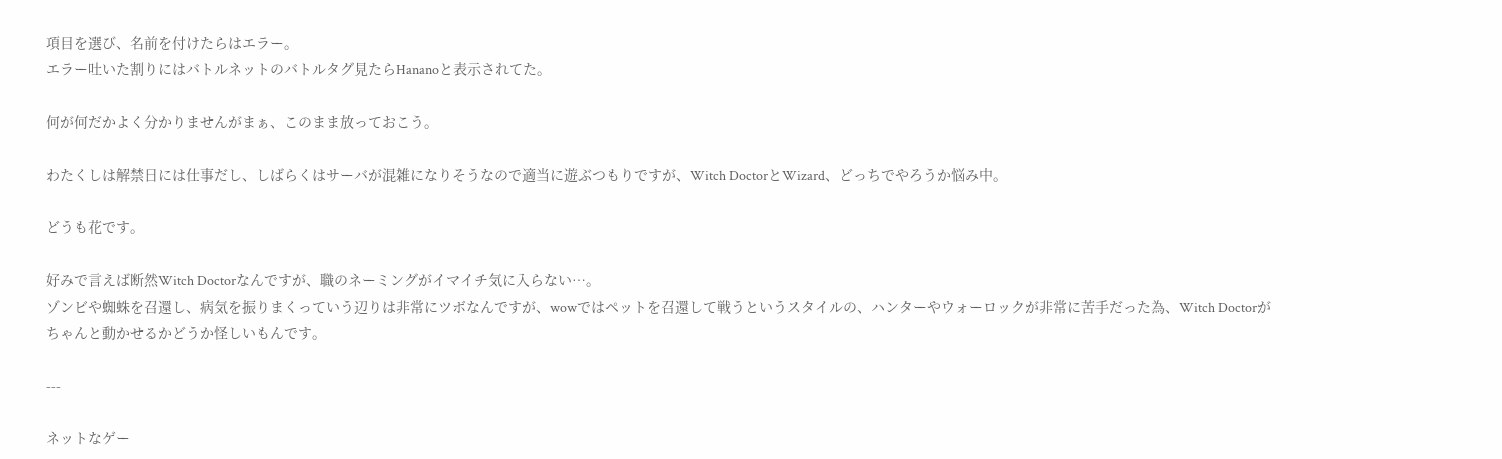項目を選び、名前を付けたらはエラー。
エラー吐いた割りにはバトルネットのバトルタグ見たらHananoと表示されてた。

何が何だかよく分かりませんがまぁ、このまま放っておこう。

わたくしは解禁日には仕事だし、しばらくはサーバが混雑になりそうなので適当に遊ぶつもりですが、Witch DoctorとWizard、どっちでやろうか悩み中。

どうも花です。

好みで言えば断然Witch Doctorなんですが、職のネーミングがイマイチ気に入らない…。
ゾンビや蜘蛛を召還し、病気を振りまくっていう辺りは非常にツボなんですが、wowではペットを召還して戦うというスタイルの、ハンターやウォーロックが非常に苦手だった為、Witch Doctorがちゃんと動かせるかどうか怪しいもんです。

---

ネットなゲー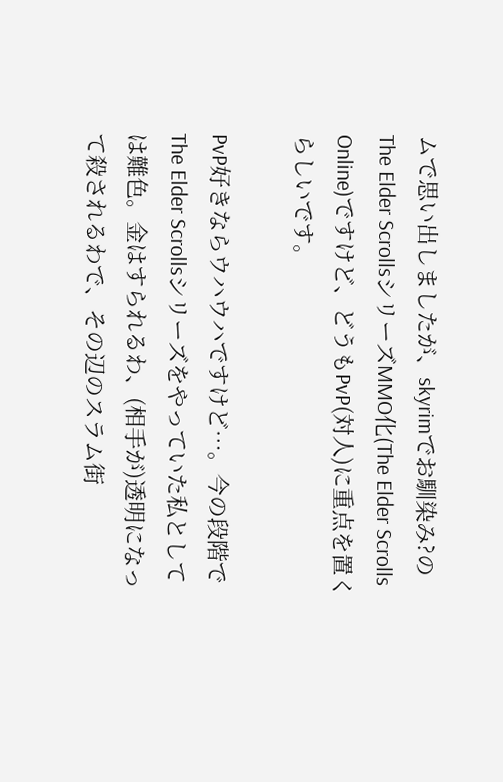ムで思い出しましたが、skyrimでお馴染み?のThe Elder ScrollsシリーズMMO化(The Elder Scrolls Online)ですけど、どうもPvP(対人)に重点を置くらしいです。

PvP好きならウハウハですけど…。今の段階でThe Elder Scrollsシリーズをやっていた私としては難色。金はすられるわ、(相手が)透明になって殺されるわで、その辺のスラム街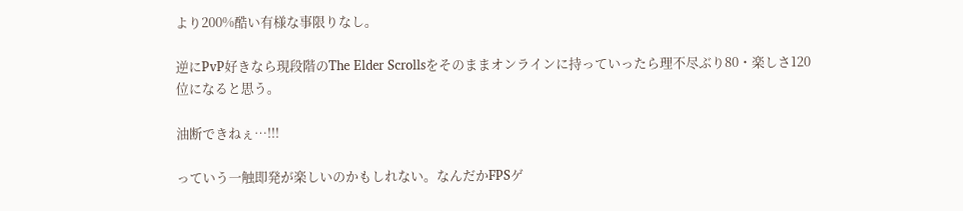より200%酷い有様な事限りなし。

逆にPvP好きなら現段階のThe Elder Scrollsをそのままオンラインに持っていったら理不尽ぶり80・楽しさ120位になると思う。

油断できねぇ…!!!

っていう一触即発が楽しいのかもしれない。なんだかFPSゲ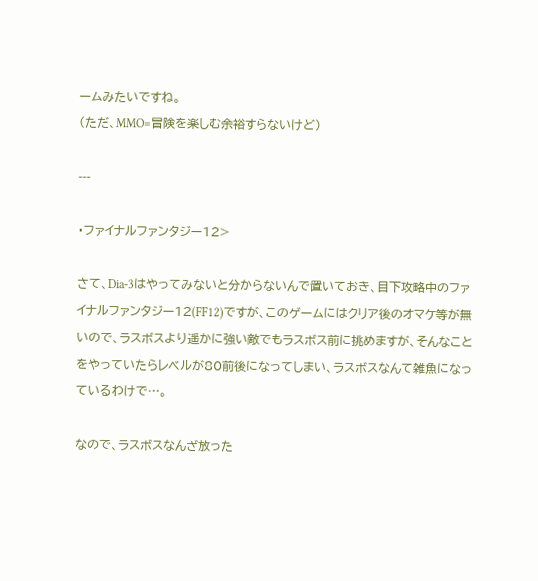ームみたいですね。
(ただ、MMO=冒険を楽しむ余裕すらないけど)

---

・ファイナルファンタジー12>

さて、Dia-3はやってみないと分からないんで置いておき、目下攻略中のファイナルファンタジー12(FF12)ですが、このゲームにはクリア後のオマケ等が無いので、ラスボスより遥かに強い敵でもラスボス前に挑めますが、そんなことをやっていたらレベルが80前後になってしまい、ラスボスなんて雑魚になっているわけで…。

なので、ラスボスなんざ放った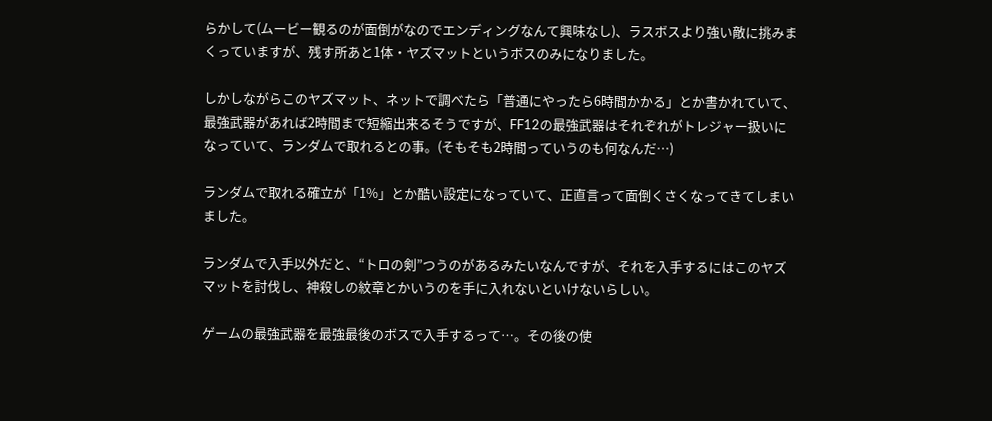らかして(ムービー観るのが面倒がなのでエンディングなんて興味なし)、ラスボスより強い敵に挑みまくっていますが、残す所あと1体・ヤズマットというボスのみになりました。

しかしながらこのヤズマット、ネットで調べたら「普通にやったら6時間かかる」とか書かれていて、最強武器があれば2時間まで短縮出来るそうですが、FF12の最強武器はそれぞれがトレジャー扱いになっていて、ランダムで取れるとの事。(そもそも2時間っていうのも何なんだ…)

ランダムで取れる確立が「1%」とか酷い設定になっていて、正直言って面倒くさくなってきてしまいました。

ランダムで入手以外だと、“トロの剣”つうのがあるみたいなんですが、それを入手するにはこのヤズマットを討伐し、神殺しの紋章とかいうのを手に入れないといけないらしい。

ゲームの最強武器を最強最後のボスで入手するって…。その後の使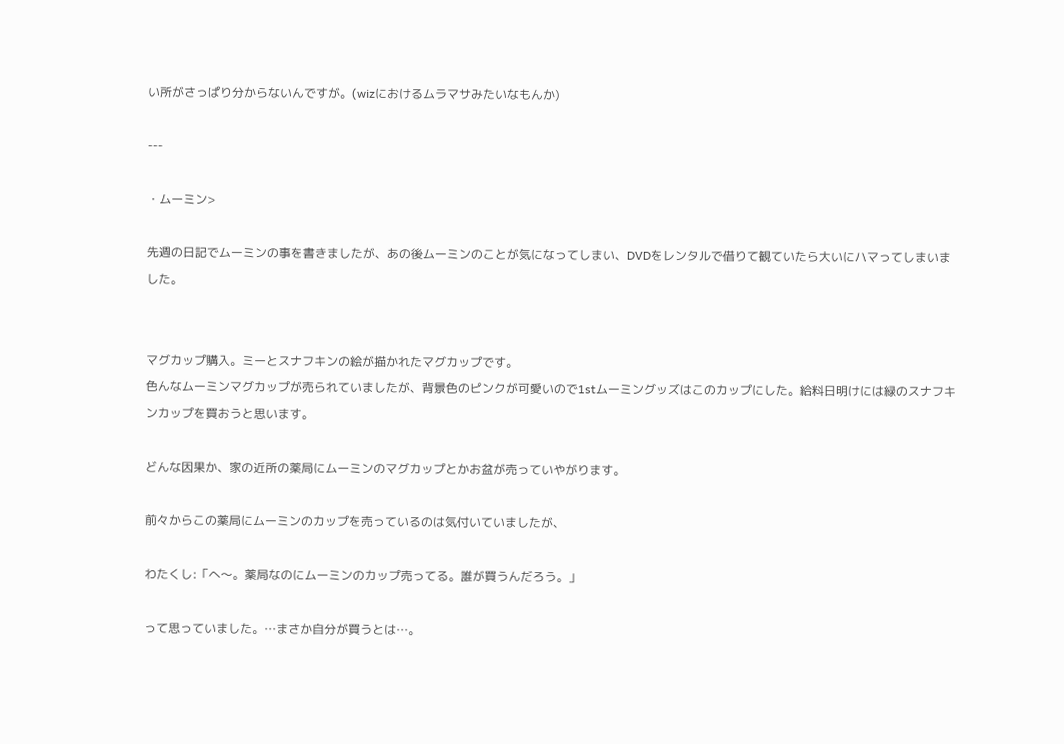い所がさっぱり分からないんですが。(wizにおけるムラマサみたいなもんか)

---

・ムーミン>

先週の日記でムーミンの事を書きましたが、あの後ムーミンのことが気になってしまい、DVDをレンタルで借りて観ていたら大いにハマってしまいました。


マグカップ購入。ミーとスナフキンの絵が描かれたマグカップです。
色んなムーミンマグカップが売られていましたが、背景色のピンクが可愛いので1stムーミングッズはこのカップにした。給料日明けには緑のスナフキンカップを買おうと思います。

どんな因果か、家の近所の薬局にムーミンのマグカップとかお盆が売っていやがります。

前々からこの薬局にムーミンのカップを売っているのは気付いていましたが、

わたくし:「へ〜。薬局なのにムーミンのカップ売ってる。誰が買うんだろう。」

って思っていました。…まさか自分が買うとは…。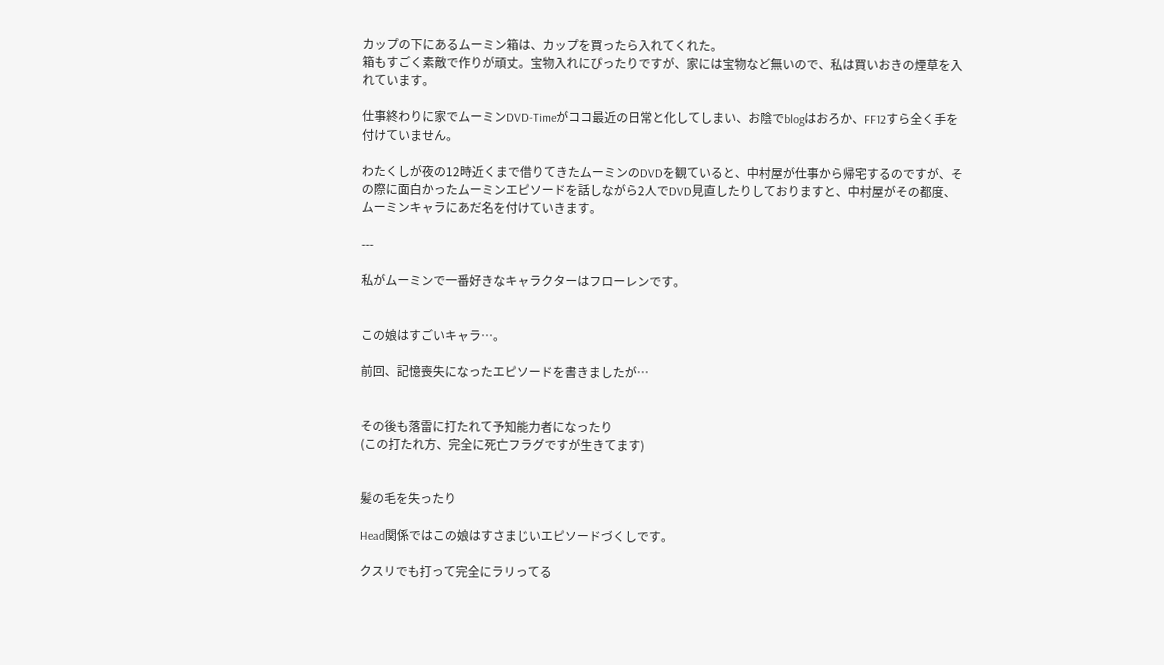カップの下にあるムーミン箱は、カップを買ったら入れてくれた。
箱もすごく素敵で作りが頑丈。宝物入れにぴったりですが、家には宝物など無いので、私は買いおきの煙草を入れています。

仕事終わりに家でムーミンDVD-Timeがココ最近の日常と化してしまい、お陰でblogはおろか、FF12すら全く手を付けていません。

わたくしが夜の12時近くまで借りてきたムーミンのDVDを観ていると、中村屋が仕事から帰宅するのですが、その際に面白かったムーミンエピソードを話しながら2人でDVD見直したりしておりますと、中村屋がその都度、ムーミンキャラにあだ名を付けていきます。

---

私がムーミンで一番好きなキャラクターはフローレンです。


この娘はすごいキャラ…。

前回、記憶喪失になったエピソードを書きましたが…


その後も落雷に打たれて予知能力者になったり
(この打たれ方、完全に死亡フラグですが生きてます)


髪の毛を失ったり

Head関係ではこの娘はすさまじいエピソードづくしです。

クスリでも打って完全にラリってる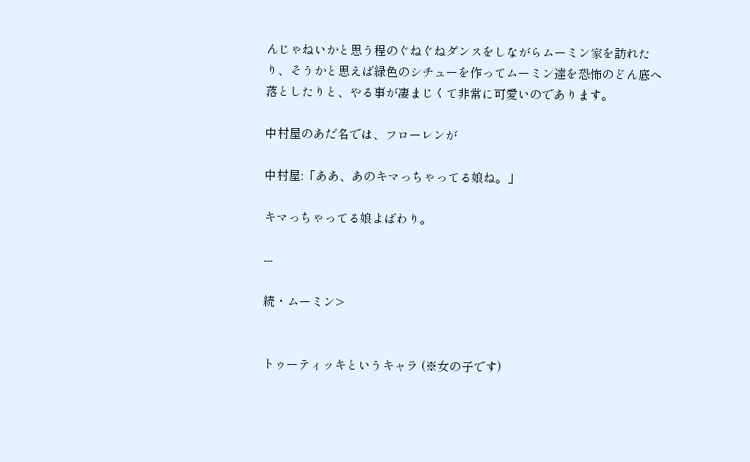んじゃねいかと思う程のぐねぐねダンスをしながらムーミン家を訪れたり、そうかと思えば緑色のシチューを作ってムーミン達を恐怖のどん底へ落としたりと、やる事が凄まじくて非常に可愛いのであります。

中村屋のあだ名では、フローレンが

中村屋:「ああ、あのキマっちゃってる娘ね。」

キマっちゃってる娘よばわり。

---

続・ムーミン>


トゥーティッキというキャラ (※女の子です)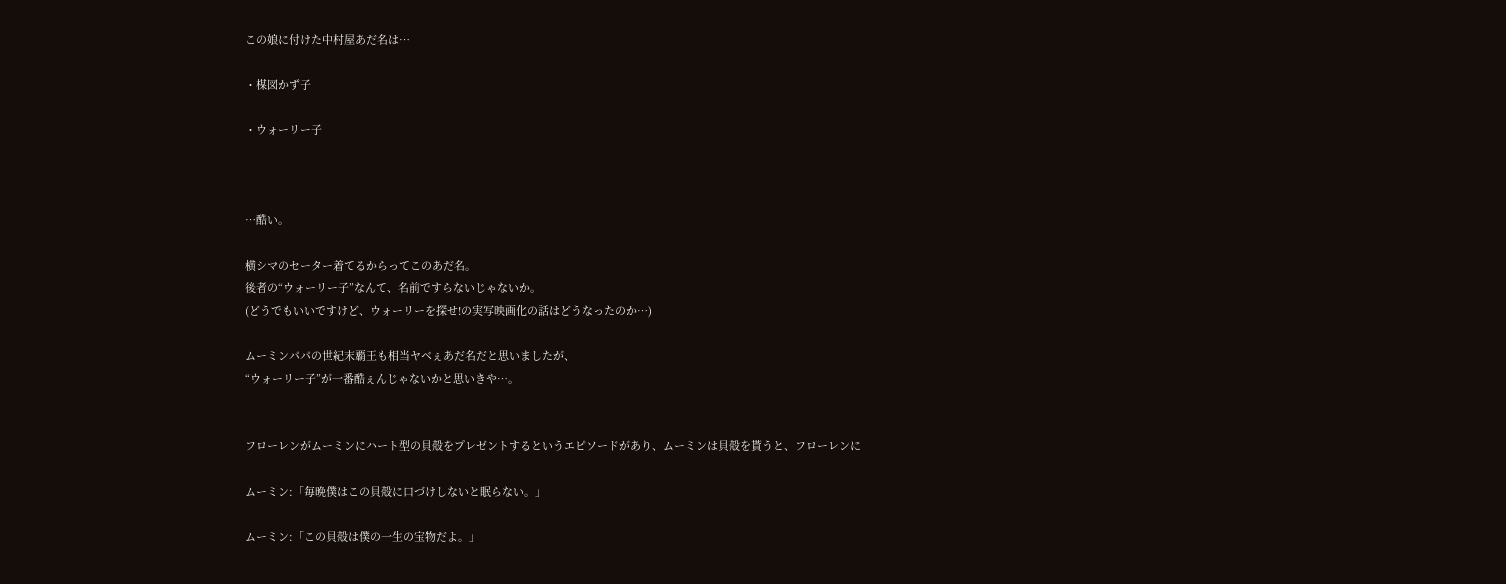この娘に付けた中村屋あだ名は…

・楳図かず子

・ウォーリー子



…酷い。

横シマのセーター着てるからってこのあだ名。
後者の“ウォーリー子”なんて、名前ですらないじゃないか。
(どうでもいいですけど、ウォーリーを探せ!の実写映画化の話はどうなったのか…)

ムーミンパパの世紀末覇王も相当ヤベぇあだ名だと思いましたが、
“ウォーリー子”が一番酷ぇんじゃないかと思いきや…。


フローレンがムーミンにハート型の貝殻をプレゼントするというエピソードがあり、ムーミンは貝殻を貰うと、フローレンに

ムーミン:「毎晩僕はこの貝殻に口づけしないと眠らない。」

ムーミン:「この貝殻は僕の一生の宝物だよ。」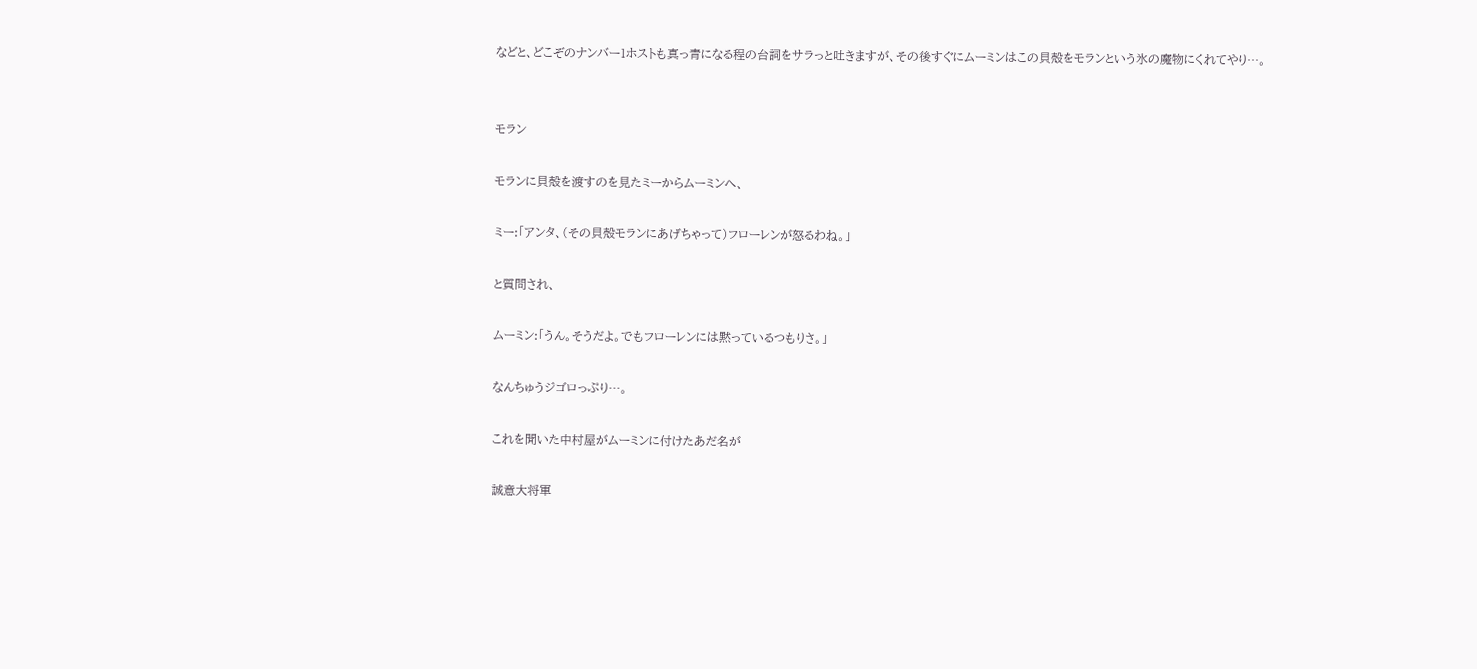などと、どこぞのナンバー1ホストも真っ青になる程の台詞をサラっと吐きますが、その後すぐにムーミンはこの貝殻をモランという氷の魔物にくれてやり…。


モラン

モランに貝殻を渡すのを見たミーからムーミンへ、

ミー:「アンタ、(その貝殻モランにあげちゃって)フローレンが怒るわね。」

と質問され、

ムーミン:「うん。そうだよ。でもフローレンには黙っているつもりさ。」

なんちゅうジゴロっぷり…。

これを聞いた中村屋がムーミンに付けたあだ名が

誠意大将軍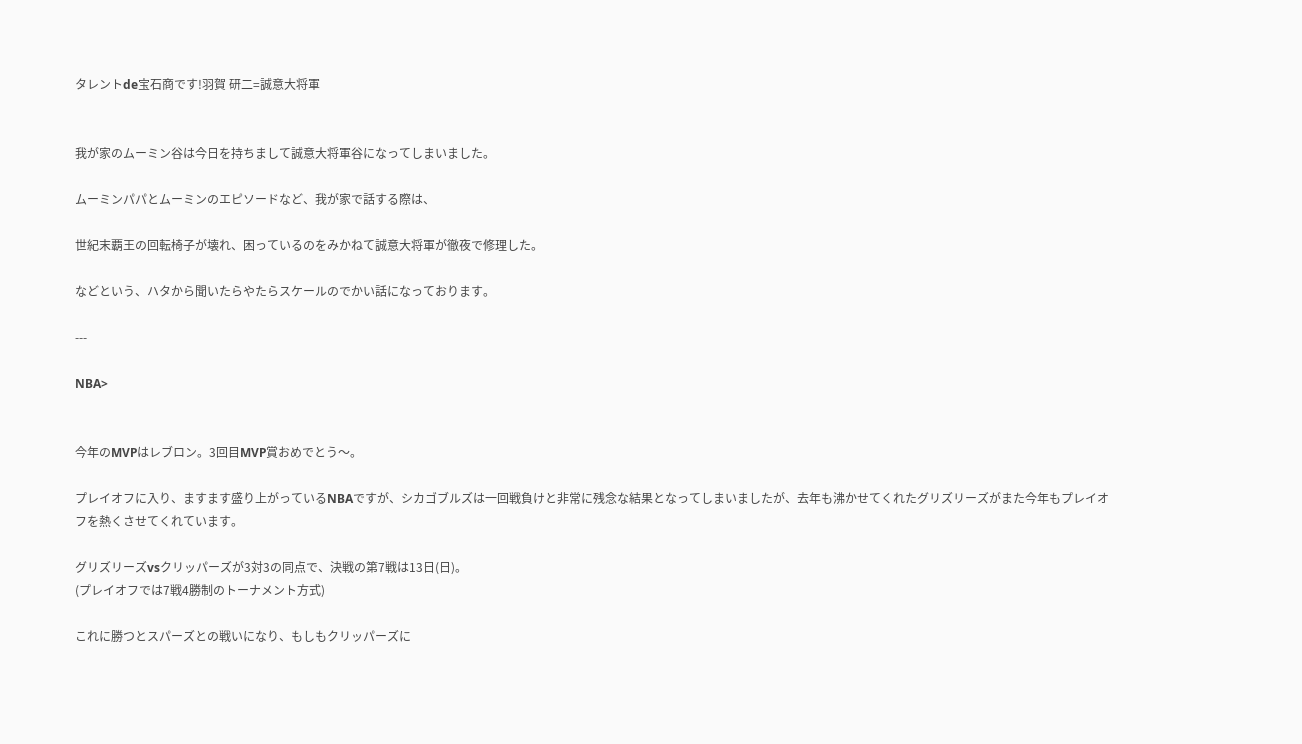タレントde宝石商です!羽賀 研二=誠意大将軍


我が家のムーミン谷は今日を持ちまして誠意大将軍谷になってしまいました。

ムーミンパパとムーミンのエピソードなど、我が家で話する際は、

世紀末覇王の回転椅子が壊れ、困っているのをみかねて誠意大将軍が徹夜で修理した。

などという、ハタから聞いたらやたらスケールのでかい話になっております。

---

NBA>


今年のMVPはレブロン。3回目MVP賞おめでとう〜。

プレイオフに入り、ますます盛り上がっているNBAですが、シカゴブルズは一回戦負けと非常に残念な結果となってしまいましたが、去年も沸かせてくれたグリズリーズがまた今年もプレイオフを熱くさせてくれています。

グリズリーズvsクリッパーズが3対3の同点で、決戦の第7戦は13日(日)。
(プレイオフでは7戦4勝制のトーナメント方式)

これに勝つとスパーズとの戦いになり、もしもクリッパーズに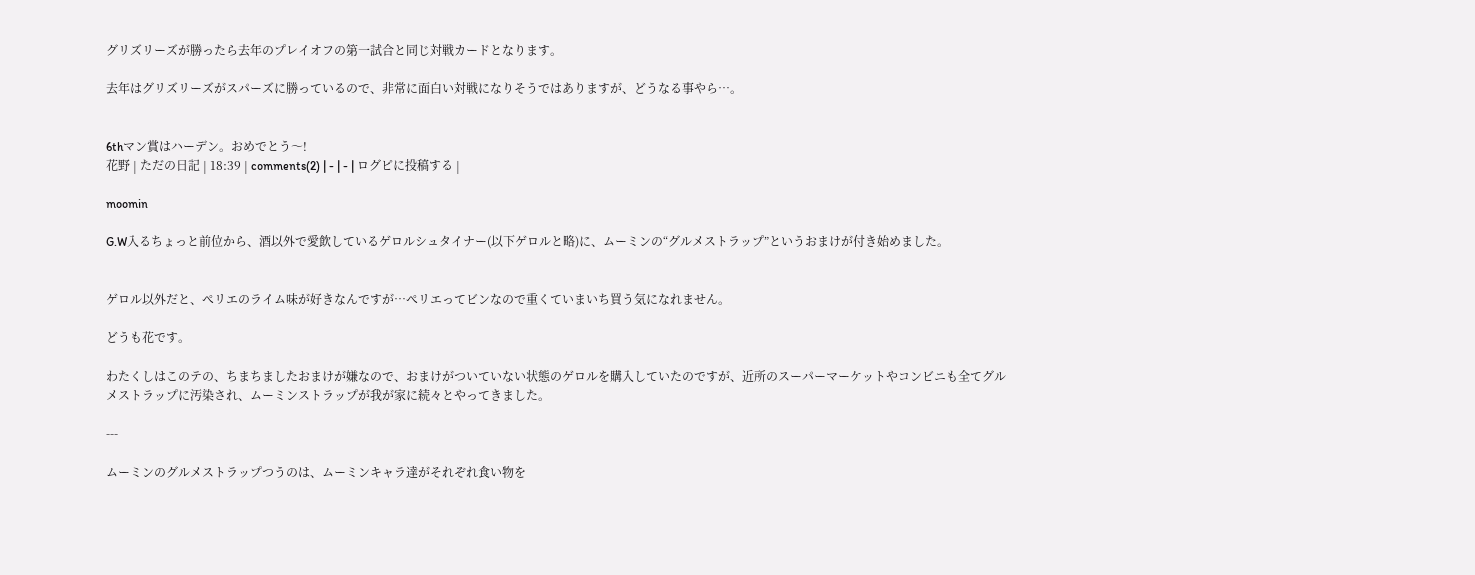グリズリーズが勝ったら去年のプレイオフの第一試合と同じ対戦カードとなります。

去年はグリズリーズがスパーズに勝っているので、非常に面白い対戦になりそうではありますが、どうなる事やら…。


6thマン賞はハーデン。おめでとう〜!
花野 | ただの日記 | 18:39 | comments(2) | - | - | ログピに投稿する |

moomin

G.W入るちょっと前位から、酒以外で愛飲しているゲロルシュタイナー(以下ゲロルと略)に、ムーミンの“グルメストラップ”というおまけが付き始めました。


ゲロル以外だと、ぺリエのライム味が好きなんですが…ぺリエってビンなので重くていまいち買う気になれません。

どうも花です。

わたくしはこのテの、ちまちましたおまけが嫌なので、おまけがついていない状態のゲロルを購入していたのですが、近所のスーパーマーケットやコンビニも全てグルメストラップに汚染され、ムーミンストラップが我が家に続々とやってきました。

---

ムーミンのグルメストラップつうのは、ムーミンキャラ達がそれぞれ食い物を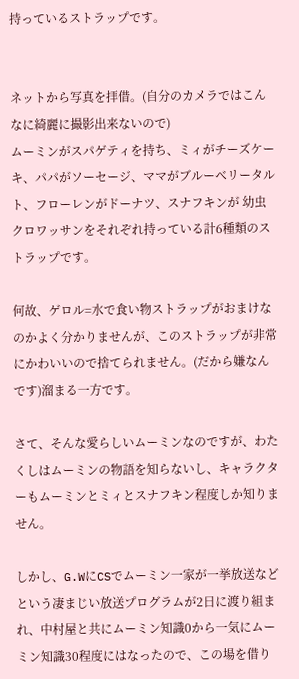持っているストラップです。


ネットから写真を拝借。(自分のカメラではこんなに綺麗に撮影出来ないので)
ムーミンがスパゲティを持ち、ミィがチーズケーキ、パパがソーセージ、ママがブルーベリータルト、フローレンがドーナツ、スナフキンが 幼虫 クロワッサンをそれぞれ持っている計6種類のストラップです。

何故、ゲロル=水で食い物ストラップがおまけなのかよく分かりませんが、このストラップが非常にかわいいので捨てられません。(だから嫌なんです)溜まる一方です。

さて、そんな愛らしいムーミンなのですが、わたくしはムーミンの物語を知らないし、キャラクターもムーミンとミィとスナフキン程度しか知りません。

しかし、G.WにCSでムーミン一家が一挙放送などという凄まじい放送プログラムが2日に渡り組まれ、中村屋と共にムーミン知識0から一気にムーミン知識30程度にはなったので、この場を借り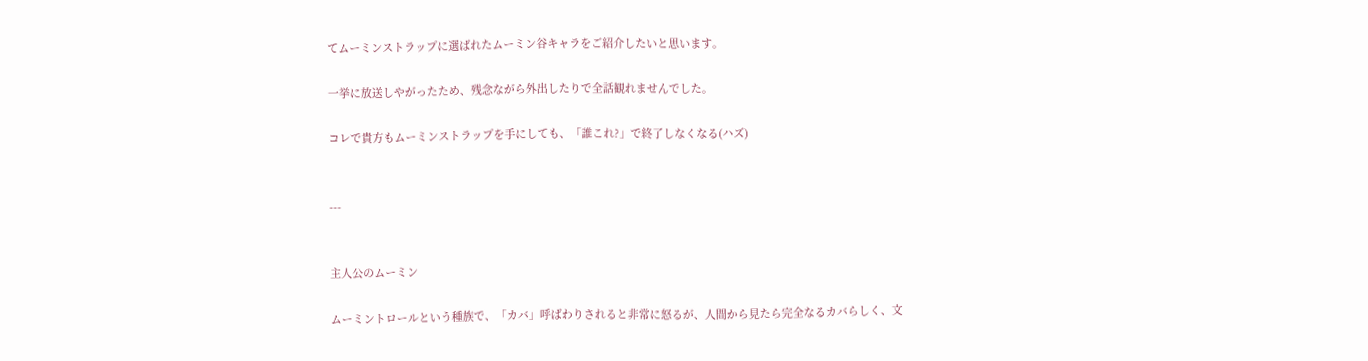てムーミンストラップに選ばれたムーミン谷キャラをご紹介したいと思います。

一挙に放送しやがったため、残念ながら外出したりで全話観れませんでした。

コレで貴方もムーミンストラップを手にしても、「誰これ?」で終了しなくなる(ハズ)


---


主人公のムーミン

ムーミントロールという種族で、「カバ」呼ばわりされると非常に怒るが、人間から見たら完全なるカバらしく、文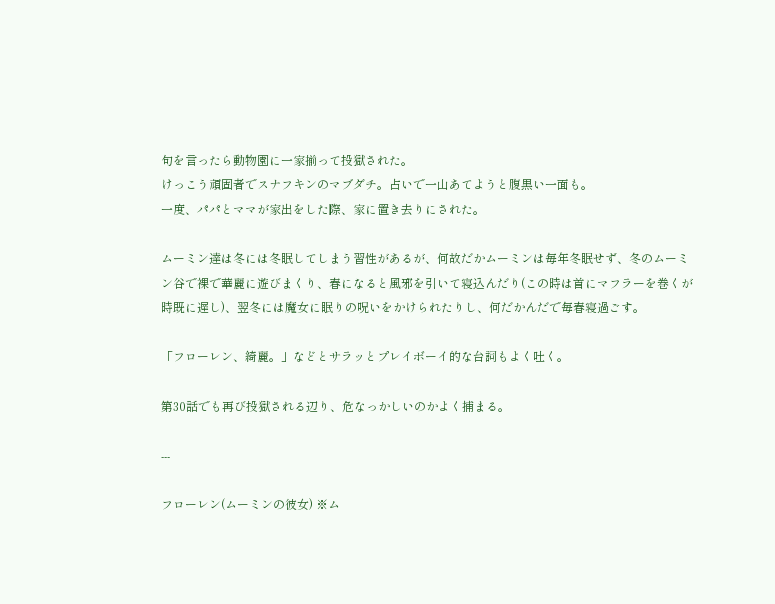句を言ったら動物園に一家揃って投獄された。
けっこう頑固者でスナフキンのマブダチ。占いで一山あてようと腹黒い一面も。
一度、パパとママが家出をした際、家に置き去りにされた。

ムーミン達は冬には冬眠してしまう習性があるが、何故だかムーミンは毎年冬眠せず、冬のムーミン谷で裸で華麗に遊びまくり、春になると風邪を引いて寝込んだり(この時は首にマフラーを巻くが時既に遅し)、翌冬には魔女に眠りの呪いをかけられたりし、何だかんだで毎春寝過ごす。

「フローレン、綺麗。」などとサラッとプレイボーイ的な台詞もよく吐く。

第30話でも再び投獄される辺り、危なっかしいのかよく捕まる。

---

フローレン(ムーミンの彼女) ※ム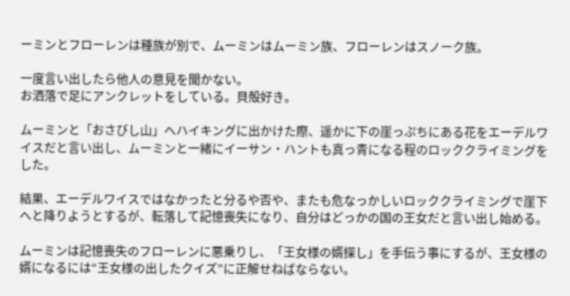ーミンとフローレンは種族が別で、ムーミンはムーミン族、フローレンはスノーク族。

一度言い出したら他人の意見を聞かない。
お洒落で足にアンクレットをしている。貝殻好き。

ムーミンと「おさびし山」へハイキングに出かけた際、遥かに下の崖っぷちにある花をエーデルワイスだと言い出し、ムーミンと一緒にイーサン・ハントも真っ青になる程のロッククライミングをした。

結果、エーデルワイスではなかったと分るや否や、またも危なっかしいロッククライミングで崖下へと降りようとするが、転落して記憶喪失になり、自分はどっかの国の王女だと言い出し始める。

ムーミンは記憶喪失のフローレンに悪乗りし、「王女様の婿探し」を手伝う事にするが、王女様の婿になるには“王女様の出したクイズ”に正解せねばならない。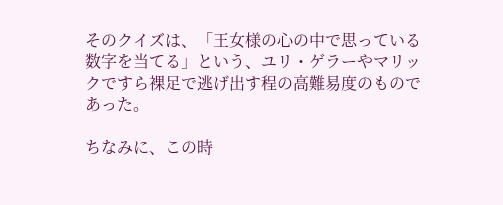そのクイズは、「王女様の心の中で思っている数字を当てる」という、ユリ・ゲラーやマリックですら裸足で逃げ出す程の高難易度のものであった。

ちなみに、この時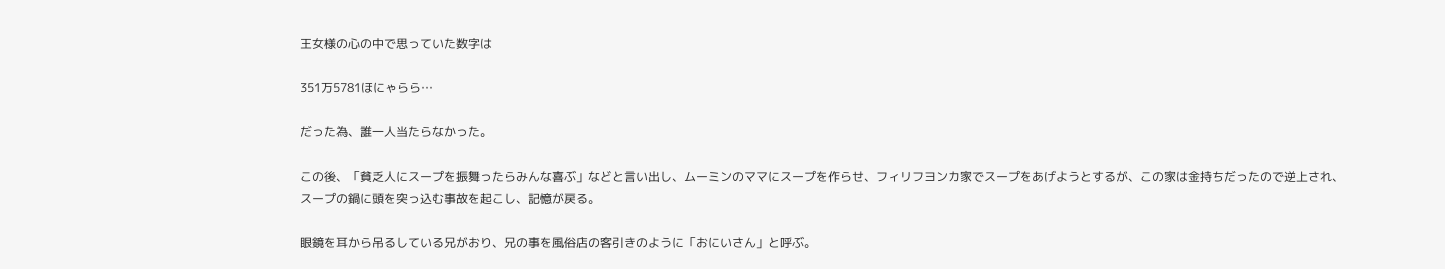王女様の心の中で思っていた数字は

351万5781ほにゃらら…

だった為、誰一人当たらなかった。

この後、「貧乏人にスープを振舞ったらみんな喜ぶ」などと言い出し、ムーミンのママにスープを作らせ、フィリフヨンカ家でスープをあげようとするが、この家は金持ちだったので逆上され、スープの鍋に頭を突っ込む事故を起こし、記憶が戻る。

眼鏡を耳から吊るしている兄がおり、兄の事を風俗店の客引きのように「おにいさん」と呼ぶ。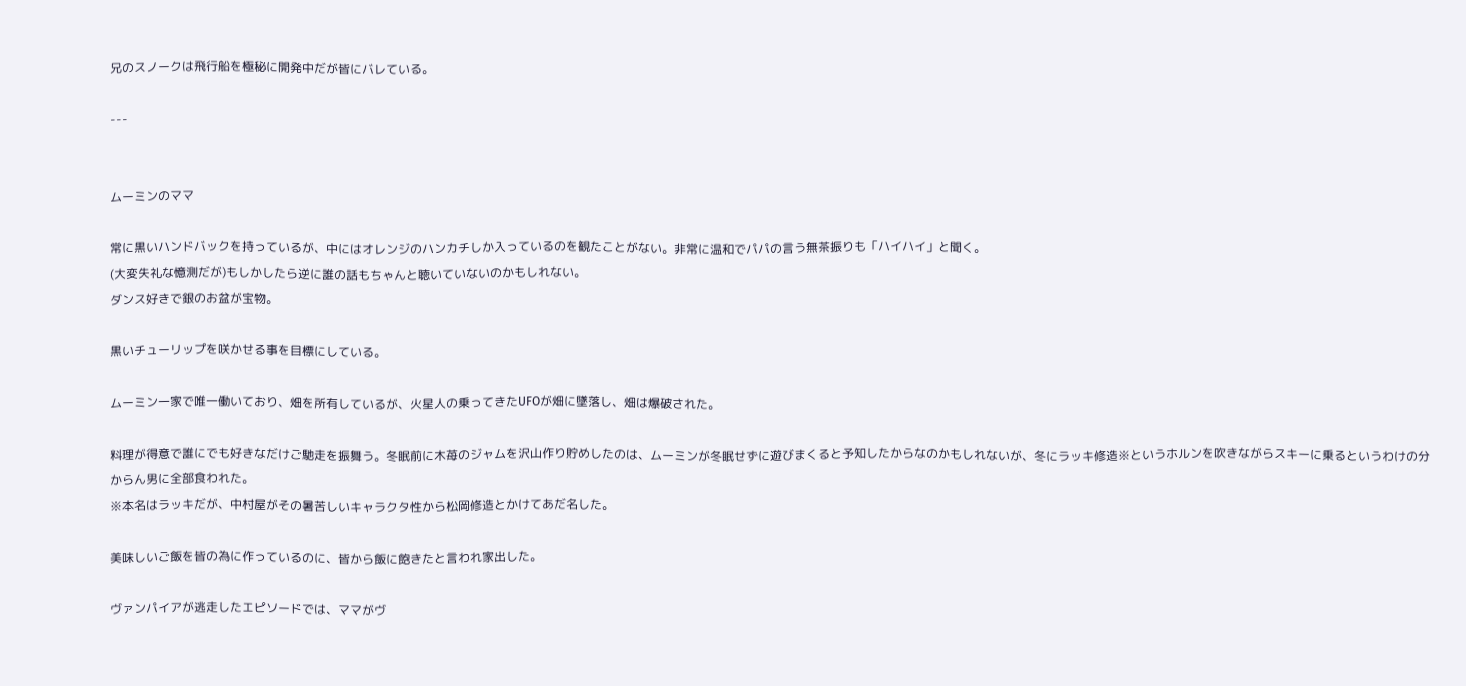兄のスノークは飛行船を極秘に開発中だが皆にバレている。

---


ムーミンのママ

常に黒いハンドバックを持っているが、中にはオレンジのハンカチしか入っているのを観たことがない。非常に温和でパパの言う無茶振りも「ハイハイ」と聞く。
(大変失礼な憶測だが)もしかしたら逆に誰の話もちゃんと聴いていないのかもしれない。
ダンス好きで銀のお盆が宝物。

黒いチューリップを咲かせる事を目標にしている。

ムーミン一家で唯一働いており、畑を所有しているが、火星人の乗ってきたUFOが畑に墜落し、畑は爆破された。

料理が得意で誰にでも好きなだけご馳走を振舞う。冬眠前に木苺のジャムを沢山作り貯めしたのは、ムーミンが冬眠せずに遊びまくると予知したからなのかもしれないが、冬にラッキ修造※というホルンを吹きながらスキーに乗るというわけの分からん男に全部食われた。
※本名はラッキだが、中村屋がその暑苦しいキャラクタ性から松岡修造とかけてあだ名した。

美味しいご飯を皆の為に作っているのに、皆から飯に飽きたと言われ家出した。

ヴァンパイアが逃走したエピソードでは、ママがヴ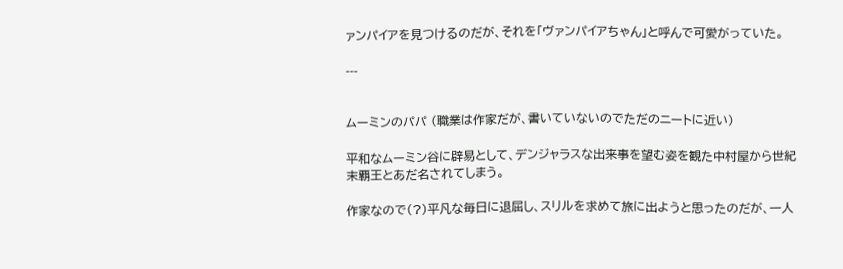ァンパイアを見つけるのだが、それを「ヴァンパイアちゃん」と呼んで可愛がっていた。

---


ムーミンのパパ (職業は作家だが、書いていないのでただのニートに近い)

平和なムーミン谷に辟易として、デンジャラスな出来事を望む姿を観た中村屋から世紀末覇王とあだ名されてしまう。

作家なので(?)平凡な毎日に退屈し、スリルを求めて旅に出ようと思ったのだが、一人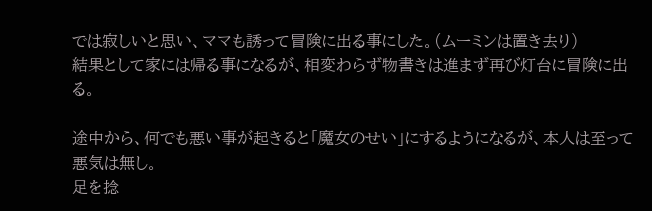では寂しいと思い、ママも誘って冒険に出る事にした。(ムーミンは置き去り)
結果として家には帰る事になるが、相変わらず物書きは進まず再び灯台に冒険に出る。

途中から、何でも悪い事が起きると「魔女のせい」にするようになるが、本人は至って悪気は無し。
足を捻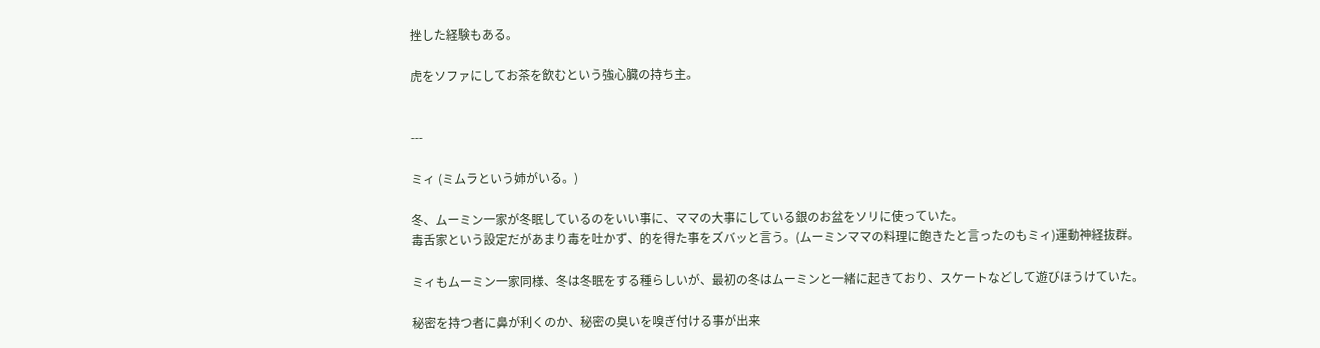挫した経験もある。

虎をソファにしてお茶を飲むという強心臓の持ち主。


---

ミィ (ミムラという姉がいる。)

冬、ムーミン一家が冬眠しているのをいい事に、ママの大事にしている銀のお盆をソリに使っていた。
毒舌家という設定だがあまり毒を吐かず、的を得た事をズバッと言う。(ムーミンママの料理に飽きたと言ったのもミィ)運動神経抜群。

ミィもムーミン一家同様、冬は冬眠をする種らしいが、最初の冬はムーミンと一緒に起きており、スケートなどして遊びほうけていた。

秘密を持つ者に鼻が利くのか、秘密の臭いを嗅ぎ付ける事が出来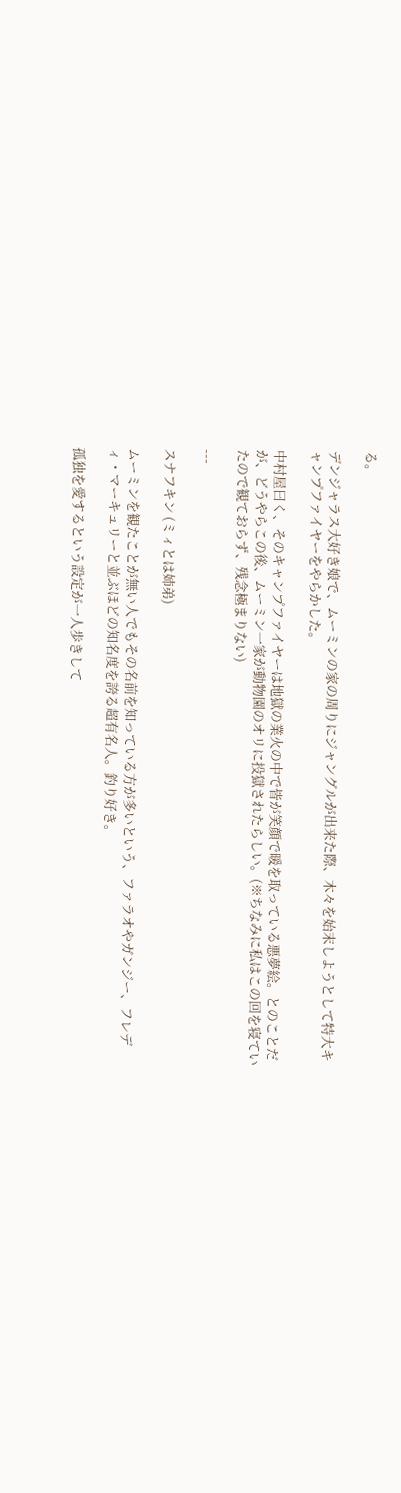る。

デンジャラス大好き娘で、ムーミンの家の周りにジャングルが出来た際、木々を始末しようとして特大キャンプファイヤーをやらかした。

中村屋曰く、そのキャンプファイヤーは地獄の業火の中で皆が笑顔で暖を取っている悪夢絵。とのことだが、どうやらこの後、ムーミン一家が動物園のオリに投獄されたらしい。(※ちなみに私はこの回を寝ていたので観ておらず、残念極まりない)

---

スナフキン (ミィとは姉弟)

ムーミンを観たことが無い人でもその名前を知っている方が多いという、ファラオやガンジー、フレディ・マーキュリーと並ぶほどの知名度を誇る超有名人。釣り好き。

孤独を愛するという設定が一人歩きして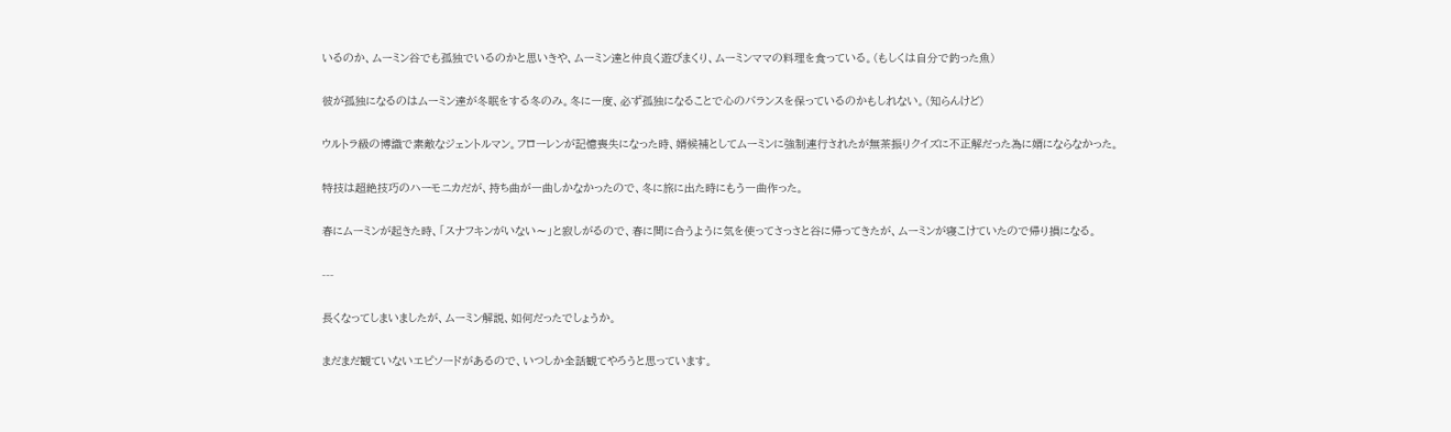いるのか、ムーミン谷でも孤独でいるのかと思いきや、ムーミン達と仲良く遊びまくり、ムーミンママの料理を食っている。(もしくは自分で釣った魚)

彼が孤独になるのはムーミン達が冬眠をする冬のみ。冬に一度、必ず孤独になることで心のバランスを保っているのかもしれない。(知らんけど)

ウルトラ級の博識で素敵なジェントルマン。フローレンが記憶喪失になった時、婿候補としてムーミンに強制連行されたが無茶振りクイズに不正解だった為に婿にならなかった。

特技は超絶技巧のハーモニカだが、持ち曲が一曲しかなかったので、冬に旅に出た時にもう一曲作った。

春にムーミンが起きた時、「スナフキンがいない〜」と寂しがるので、春に間に合うように気を使ってさっさと谷に帰ってきたが、ムーミンが寝こけていたので帰り損になる。

---

長くなってしまいましたが、ムーミン解説、如何だったでしょうか。

まだまだ観ていないエピソードがあるので、いつしか全話観てやろうと思っています。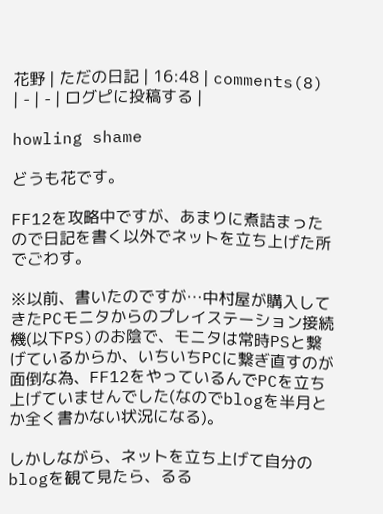花野 | ただの日記 | 16:48 | comments(8) | - | - | ログピに投稿する |

howling shame

どうも花です。

FF12を攻略中ですが、あまりに煮詰まったので日記を書く以外でネットを立ち上げた所でごわす。

※以前、書いたのですが…中村屋が購入してきたPCモニタからのプレイステーション接続機(以下PS)のお陰で、モニタは常時PSと繋げているからか、いちいちPCに繋ぎ直すのが面倒な為、FF12をやっているんでPCを立ち上げていませんでした(なのでblogを半月とか全く書かない状況になる)。

しかしながら、ネットを立ち上げて自分のblogを観て見たら、るる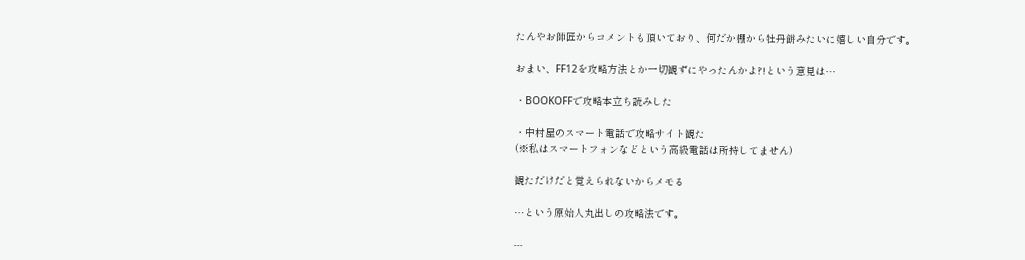たんやお師匠からコメントも頂いており、何だか棚から牡丹餅みたいに嬉しい自分です。

おまい、FF12を攻略方法とか一切観ずにやったんかよ?!という意見は…

・BOOKOFFで攻略本立ち読みした

・中村屋のスマート電話で攻略サイト観た
(※私はスマートフォンなどという高級電話は所持してません)

観ただけだと覚えられないからメモる

…という原始人丸出しの攻略法です。

---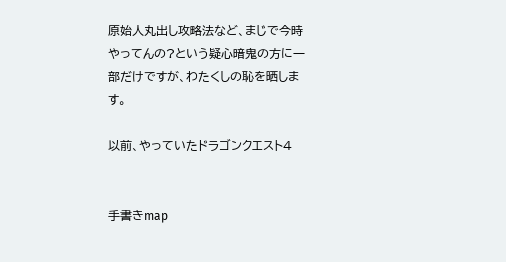原始人丸出し攻略法など、まじで今時やってんの?という疑心暗鬼の方に一部だけですが、わたくしの恥を晒します。

以前、やっていたドラゴンクエスト4


手書きmap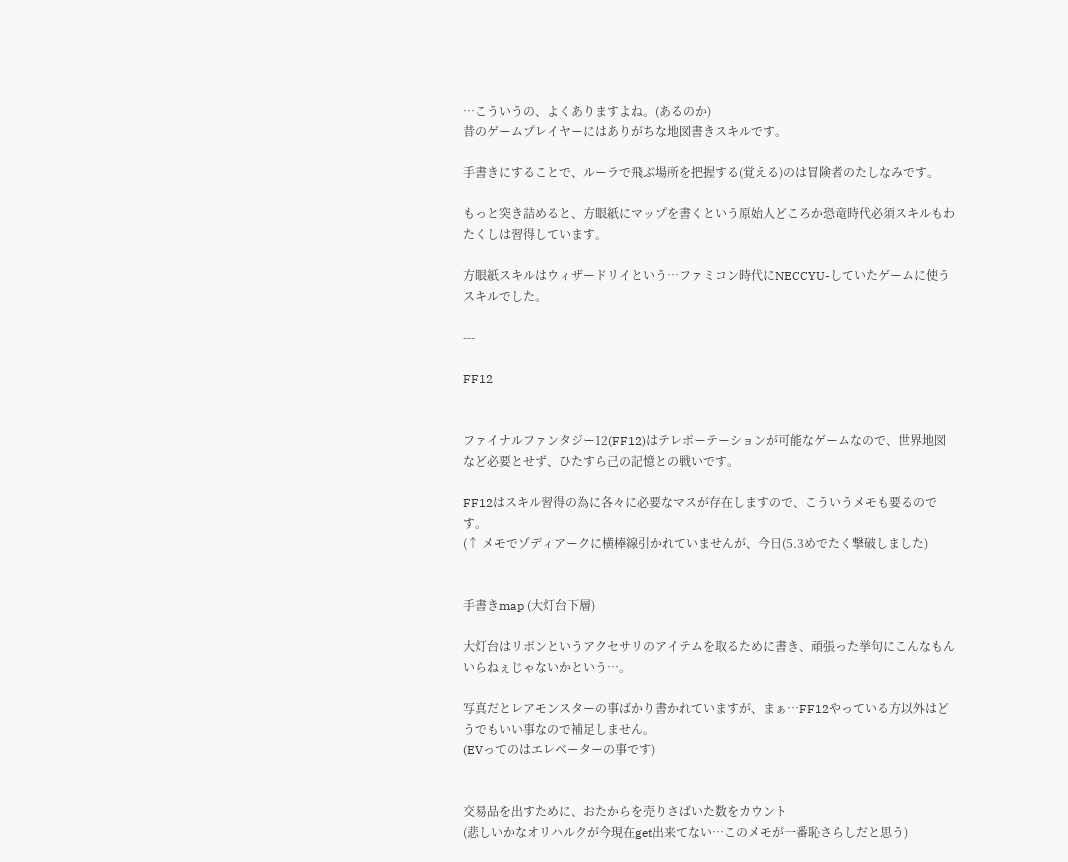…こういうの、よくありますよね。(あるのか)
昔のゲームプレイヤーにはありがちな地図書きスキルです。

手書きにすることで、ルーラで飛ぶ場所を把握する(覚える)のは冒険者のたしなみです。

もっと突き詰めると、方眼紙にマップを書くという原始人どころか恐竜時代必須スキルもわたくしは習得しています。

方眼紙スキルはウィザードリイという…ファミコン時代にNECCYU-していたゲームに使うスキルでした。

---

FF12


ファイナルファンタジー12(FF12)はテレポーテーションが可能なゲームなので、世界地図など必要とせず、ひたすら己の記憶との戦いです。

FF12はスキル習得の為に各々に必要なマスが存在しますので、こういうメモも要るのです。
(↑ メモでゾディアークに横棒線引かれていませんが、今日(5.3めでたく撃破しました)


手書きmap (大灯台下層)

大灯台はリボンというアクセサリのアイテムを取るために書き、頑張った挙句にこんなもんいらねぇじゃないかという…。

写真だとレアモンスターの事ばかり書かれていますが、まぁ…FF12やっている方以外はどうでもいい事なので補足しません。
(EVってのはエレベーターの事です)


交易品を出すために、おたからを売りさばいた数をカウント
(悲しいかなオリハルクが今現在get出来てない…このメモが一番恥さらしだと思う)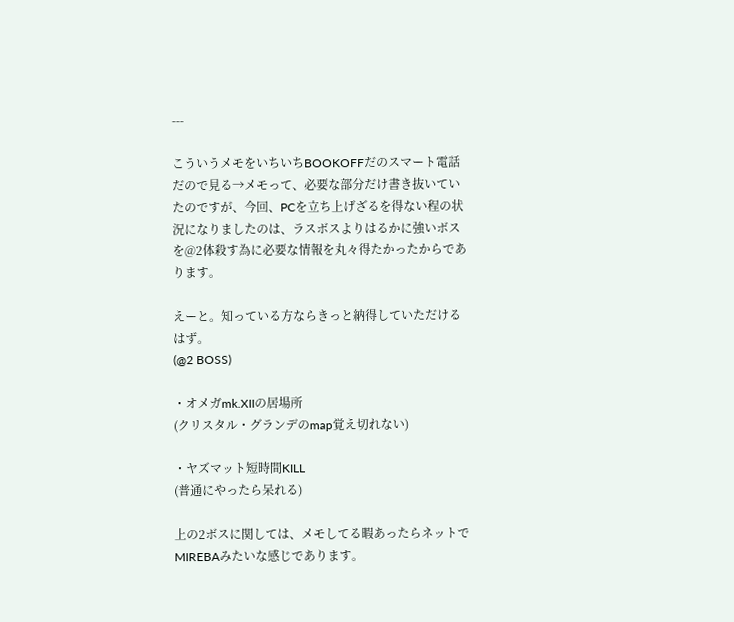---

こういうメモをいちいちBOOKOFFだのスマート電話だので見る→メモって、必要な部分だけ書き抜いていたのですが、今回、PCを立ち上げざるを得ない程の状況になりましたのは、ラスボスよりはるかに強いボスを@2体殺す為に必要な情報を丸々得たかったからであります。

えーと。知っている方ならきっと納得していただけるはず。
(@2 BOSS)

・オメガmk.XIIの居場所
(クリスタル・グランデのmap覚え切れない)

・ヤズマット短時間KILL
(普通にやったら呆れる)

上の2ボスに関しては、メモしてる暇あったらネットでMIREBAみたいな感じであります。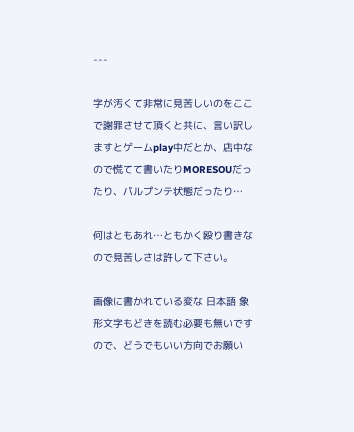---

字が汚くて非常に見苦しいのをここで謝罪させて頂くと共に、言い訳しますとゲームplay中だとか、店中なので慌てて書いたりMORESOUだったり、パルプンテ状態だったり…

何はともあれ…ともかく殴り書きなので見苦しさは許して下さい。

画像に書かれている変な 日本語 象形文字もどきを読む必要も無いですので、どうでもいい方向でお願い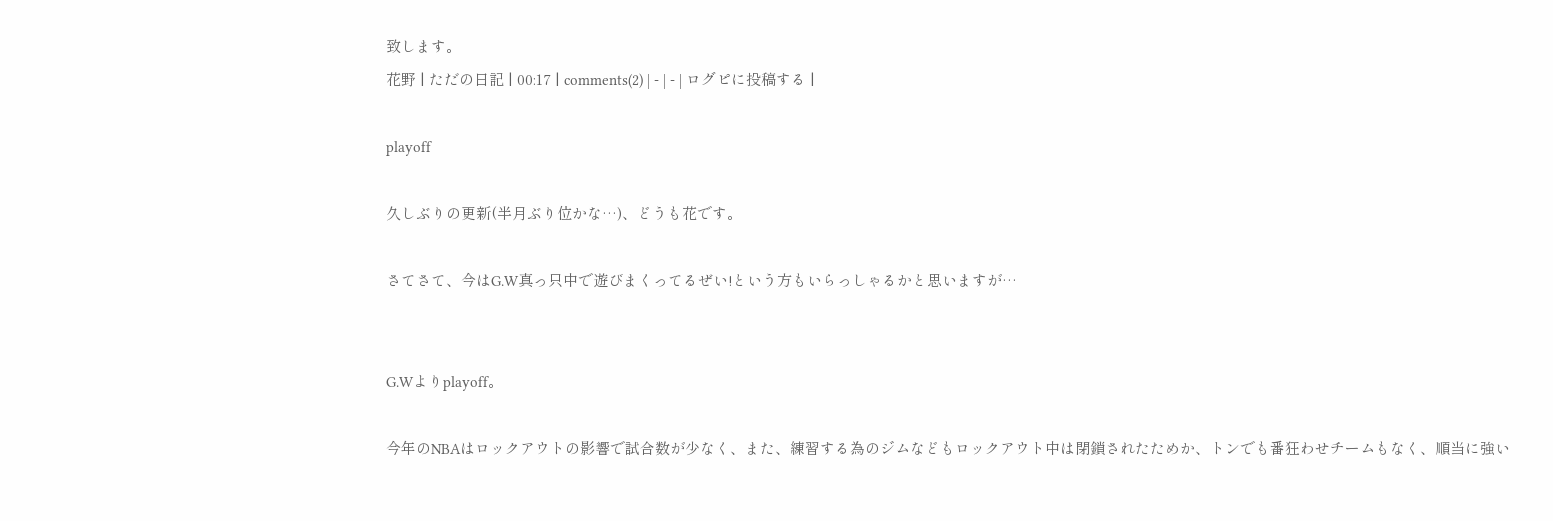致します。
花野 | ただの日記 | 00:17 | comments(2) | - | - | ログピに投稿する |

playoff

久しぶりの更新(半月ぶり位かな…)、どうも花です。

さてさて、今はG.W真っ只中で遊びまくってるぜい!という方もいらっしゃるかと思いますが…


G.Wよりplayoff。

今年のNBAはロックアウトの影響で試合数が少なく、また、練習する為のジムなどもロックアウト中は閉鎖されたためか、トンでも番狂わせチームもなく、順当に強い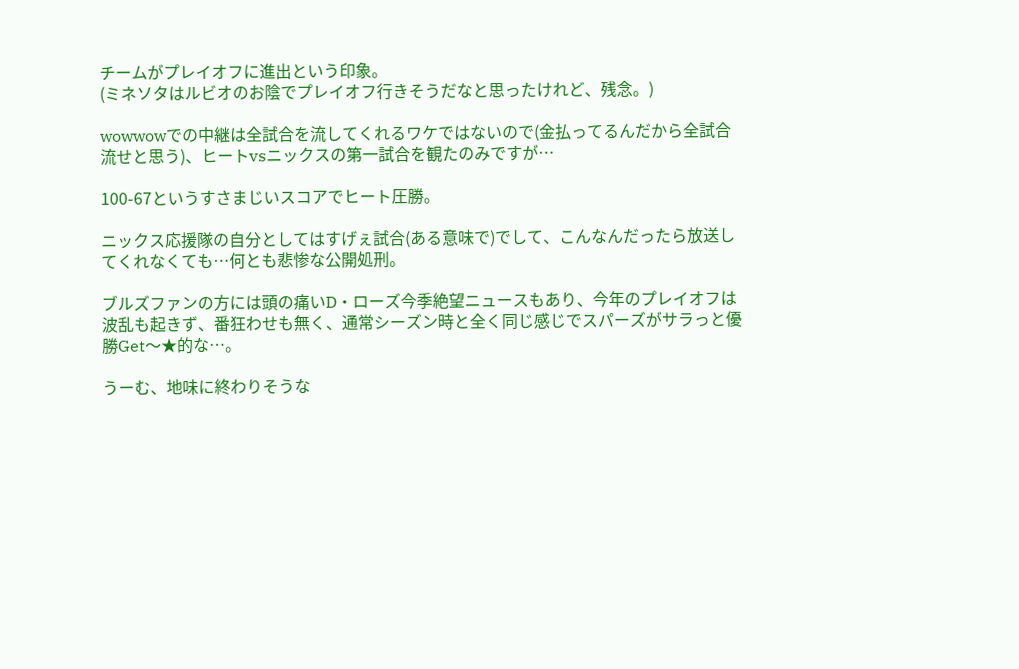チームがプレイオフに進出という印象。
(ミネソタはルビオのお陰でプレイオフ行きそうだなと思ったけれど、残念。)

wowwowでの中継は全試合を流してくれるワケではないので(金払ってるんだから全試合流せと思う)、ヒートvsニックスの第一試合を観たのみですが…

100-67というすさまじいスコアでヒート圧勝。

ニックス応援隊の自分としてはすげぇ試合(ある意味で)でして、こんなんだったら放送してくれなくても…何とも悲惨な公開処刑。

ブルズファンの方には頭の痛いD・ローズ今季絶望ニュースもあり、今年のプレイオフは波乱も起きず、番狂わせも無く、通常シーズン時と全く同じ感じでスパーズがサラっと優勝Get〜★的な…。

うーむ、地味に終わりそうな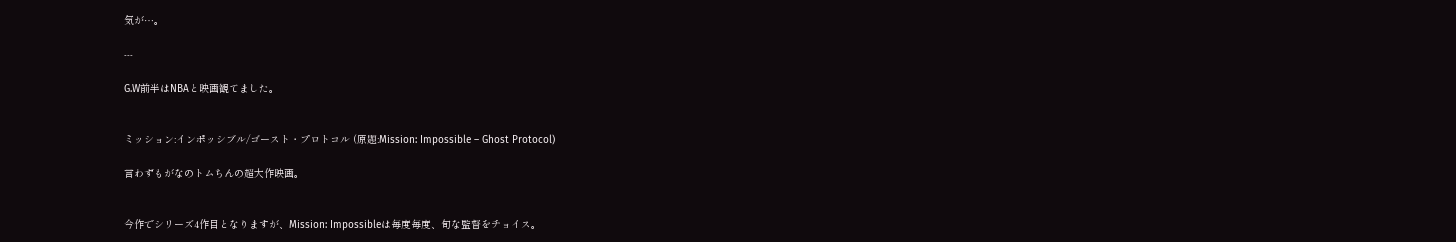気が…。

---

G.W前半はNBAと映画観てました。


ミッション:インポッシブル/ゴースト・プロトコル (原題:Mission: Impossible – Ghost Protocol)

言わずもがなのトムちんの超大作映画。


今作でシリーズ4作目となりますが、Mission: Impossibleは毎度毎度、旬な監督をチョイス。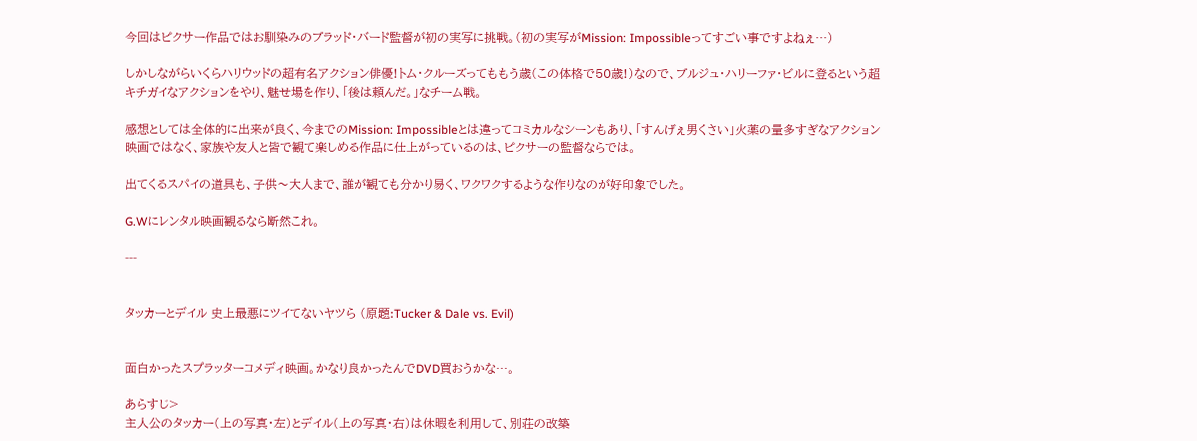今回はピクサー作品ではお馴染みのブラッド・バード監督が初の実写に挑戦。(初の実写がMission: Impossibleってすごい事ですよねぇ…)

しかしながらいくらハリウッドの超有名アクション俳優!トム・クルーズってももう歳(この体格で50歳!)なので、ブルジュ・ハリーファ・ビルに登るという超キチガイなアクションをやり、魅せ場を作り、「後は頼んだ。」なチーム戦。

感想としては全体的に出来が良く、今までのMission: Impossibleとは違ってコミカルなシーンもあり、「すんげぇ男くさい」火薬の量多すぎなアクション映画ではなく、家族や友人と皆で観て楽しめる作品に仕上がっているのは、ピクサーの監督ならでは。

出てくるスパイの道具も、子供〜大人まで、誰が観ても分かり易く、ワクワクするような作りなのが好印象でした。

G.Wにレンタル映画観るなら断然これ。

---


タッカーとデイル 史上最悪にツイてないヤツら (原題:Tucker & Dale vs. Evil)


面白かったスプラッターコメディ映画。かなり良かったんでDVD買おうかな…。

あらすじ>
主人公のタッカー(上の写真・左)とデイル(上の写真・右)は休暇を利用して、別荘の改築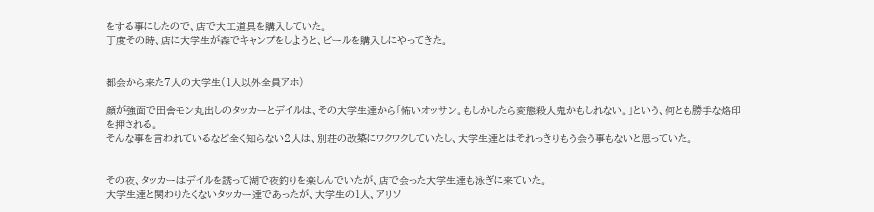をする事にしたので、店で大工道具を購入していた。
丁度その時、店に大学生が森でキャンプをしようと、ビールを購入しにやってきた。


都会から来た7人の大学生(1人以外全員アホ)

顔が強面で田舎モン丸出しのタッカーとデイルは、その大学生達から「怖いオッサン。もしかしたら変態殺人鬼かもしれない。」という、何とも勝手な烙印を押される。
そんな事を言われているなど全く知らない2人は、別荘の改築にワクワクしていたし、大学生達とはそれっきりもう会う事もないと思っていた。


その夜、タッカーはデイルを誘って湖で夜釣りを楽しんでいたが、店で会った大学生達も泳ぎに来ていた。
大学生達と関わりたくないタッカー達であったが、大学生の1人、アリソ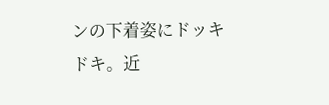ンの下着姿にドッキドキ。近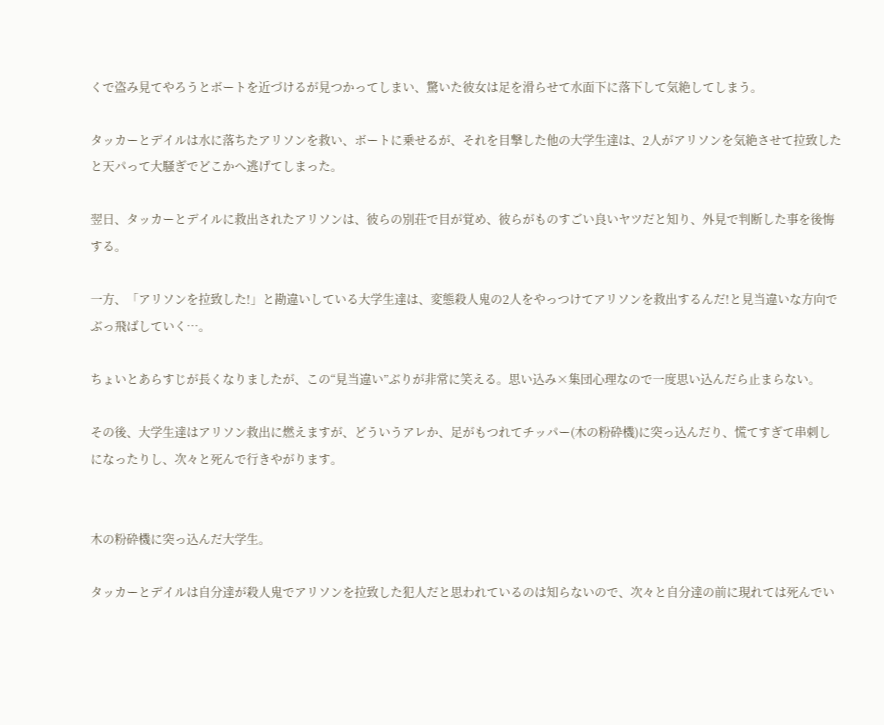くで盗み見てやろうとボートを近づけるが見つかってしまい、驚いた彼女は足を滑らせて水面下に落下して気絶してしまう。

タッカーとデイルは水に落ちたアリソンを救い、ボートに乗せるが、それを目撃した他の大学生達は、2人がアリソンを気絶させて拉致したと天パって大騒ぎでどこかへ逃げてしまった。

翌日、タッカーとデイルに救出されたアリソンは、彼らの別荘で目が覚め、彼らがものすごい良いヤツだと知り、外見で判断した事を後悔する。

一方、「アリソンを拉致した!」と勘違いしている大学生達は、変態殺人鬼の2人をやっつけてアリソンを救出するんだ!と見当違いな方向でぶっ飛ばしていく…。

ちょいとあらすじが長くなりましたが、この“見当違い”ぶりが非常に笑える。思い込み×集団心理なので一度思い込んだら止まらない。

その後、大学生達はアリソン救出に燃えますが、どういうアレか、足がもつれてチッパー(木の粉砕機)に突っ込んだり、慌てすぎて串刺しになったりし、次々と死んで行きやがります。


木の粉砕機に突っ込んだ大学生。

タッカーとデイルは自分達が殺人鬼でアリソンを拉致した犯人だと思われているのは知らないので、次々と自分達の前に現れては死んでい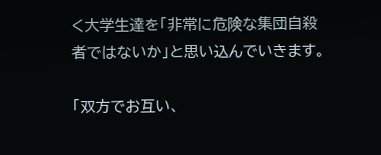く大学生達を「非常に危険な集団自殺者ではないか」と思い込んでいきます。

「双方でお互い、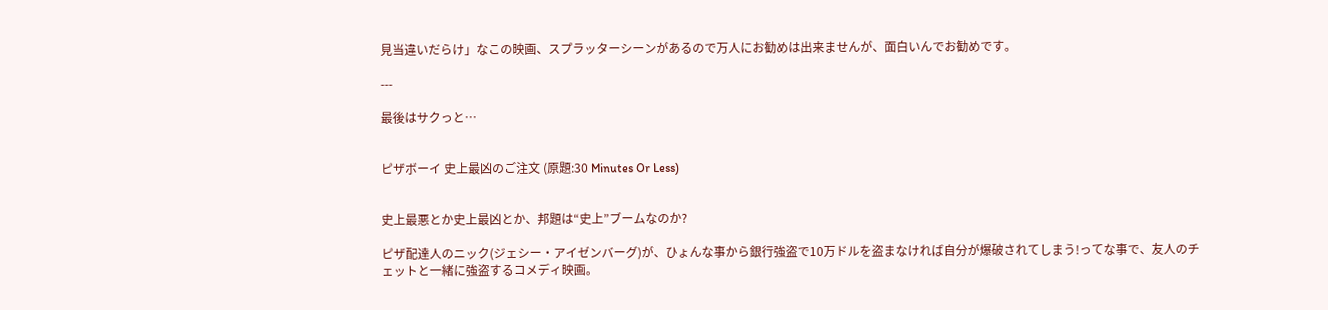見当違いだらけ」なこの映画、スプラッターシーンがあるので万人にお勧めは出来ませんが、面白いんでお勧めです。

---

最後はサクっと…


ピザボーイ 史上最凶のご注文 (原題:30 Minutes Or Less)


史上最悪とか史上最凶とか、邦題は“史上”ブームなのか?

ピザ配達人のニック(ジェシー・アイゼンバーグ)が、ひょんな事から銀行強盗で10万ドルを盗まなければ自分が爆破されてしまう!ってな事で、友人のチェットと一緒に強盗するコメディ映画。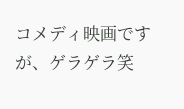コメディ映画ですが、ゲラゲラ笑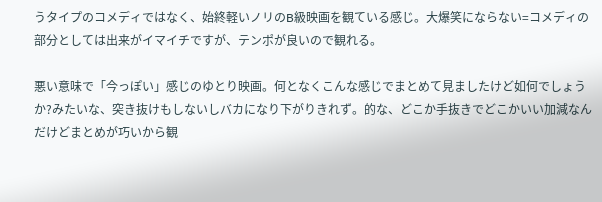うタイプのコメディではなく、始終軽いノリのB級映画を観ている感じ。大爆笑にならない=コメディの部分としては出来がイマイチですが、テンポが良いので観れる。

悪い意味で「今っぽい」感じのゆとり映画。何となくこんな感じでまとめて見ましたけど如何でしょうか?みたいな、突き抜けもしないしバカになり下がりきれず。的な、どこか手抜きでどこかいい加減なんだけどまとめが巧いから観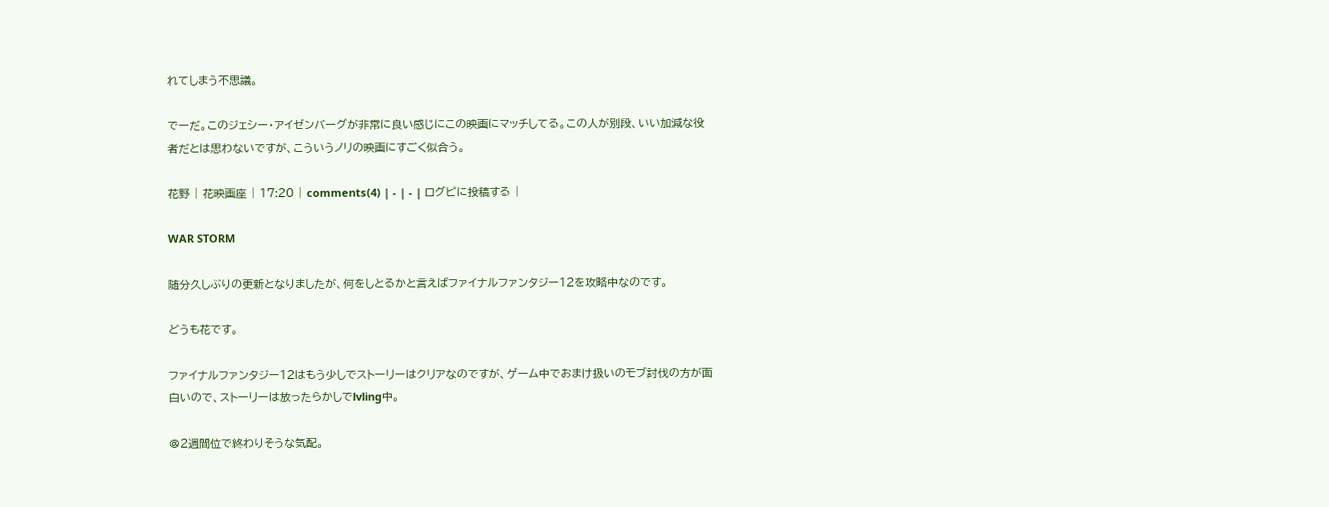れてしまう不思議。

でーだ。このジェシー・アイゼンバーグが非常に良い感じにこの映画にマッチしてる。この人が別段、いい加減な役者だとは思わないですが、こういうノリの映画にすごく似合う。

花野 | 花映画座 | 17:20 | comments(4) | - | - | ログピに投稿する |

WAR STORM

随分久しぶりの更新となりましたが、何をしとるかと言えばファイナルファンタジー12を攻略中なのです。

どうも花です。

ファイナルファンタジー12はもう少しでストーリーはクリアなのですが、ゲーム中でおまけ扱いのモブ討伐の方が面白いので、ストーリーは放ったらかしでlvling中。

@2週間位で終わりそうな気配。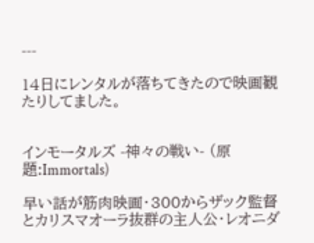---

14日にレンタルが落ちてきたので映画観たりしてました。


インモータルズ -神々の戦い- (原題:Immortals)

早い話が筋肉映画・300からザック監督とカリスマオーラ抜群の主人公・レオニダ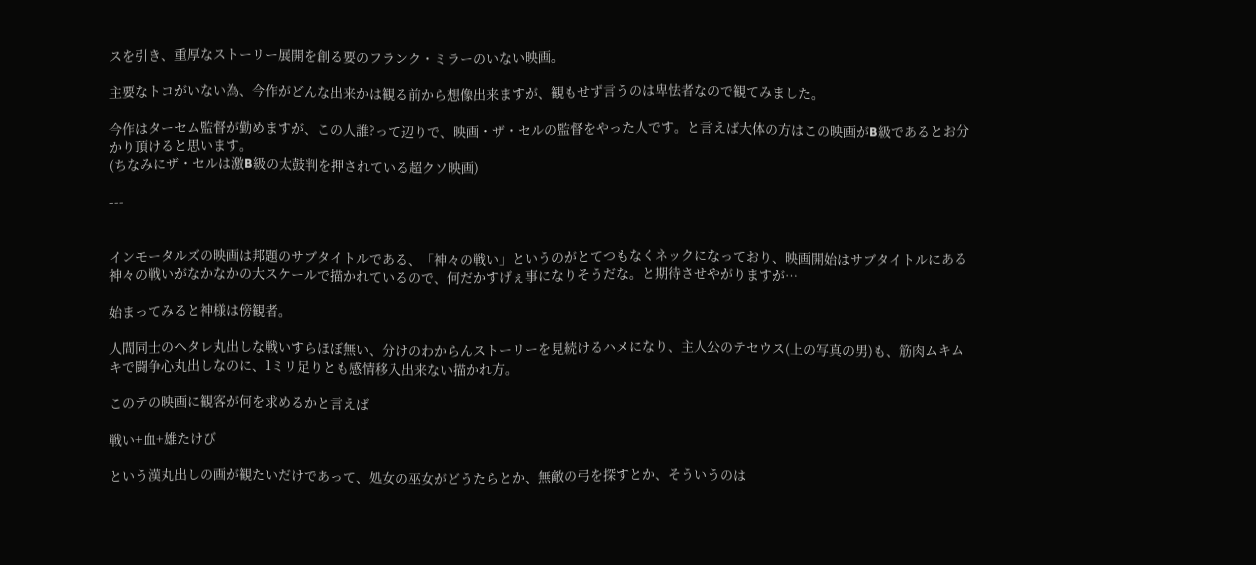スを引き、重厚なストーリー展開を創る要のフランク・ミラーのいない映画。

主要なトコがいない為、今作がどんな出来かは観る前から想像出来ますが、観もせず言うのは卑怯者なので観てみました。

今作はターセム監督が勤めますが、この人誰?って辺りで、映画・ザ・セルの監督をやった人です。と言えば大体の方はこの映画がB級であるとお分かり頂けると思います。
(ちなみにザ・セルは激B級の太鼓判を押されている超クソ映画)

---


インモータルズの映画は邦題のサブタイトルである、「神々の戦い」というのがとてつもなくネックになっており、映画開始はサブタイトルにある神々の戦いがなかなかの大スケールで描かれているので、何だかすげぇ事になりそうだな。と期待させやがりますが…

始まってみると神様は傍観者。

人間同士のヘタレ丸出しな戦いすらほぼ無い、分けのわからんストーリーを見続けるハメになり、主人公のテセウス(上の写真の男)も、筋肉ムキムキで闘争心丸出しなのに、1ミリ足りとも感情移入出来ない描かれ方。

このテの映画に観客が何を求めるかと言えば

戦い+血+雄たけび

という漢丸出しの画が観たいだけであって、処女の巫女がどうたらとか、無敵の弓を探すとか、そういうのは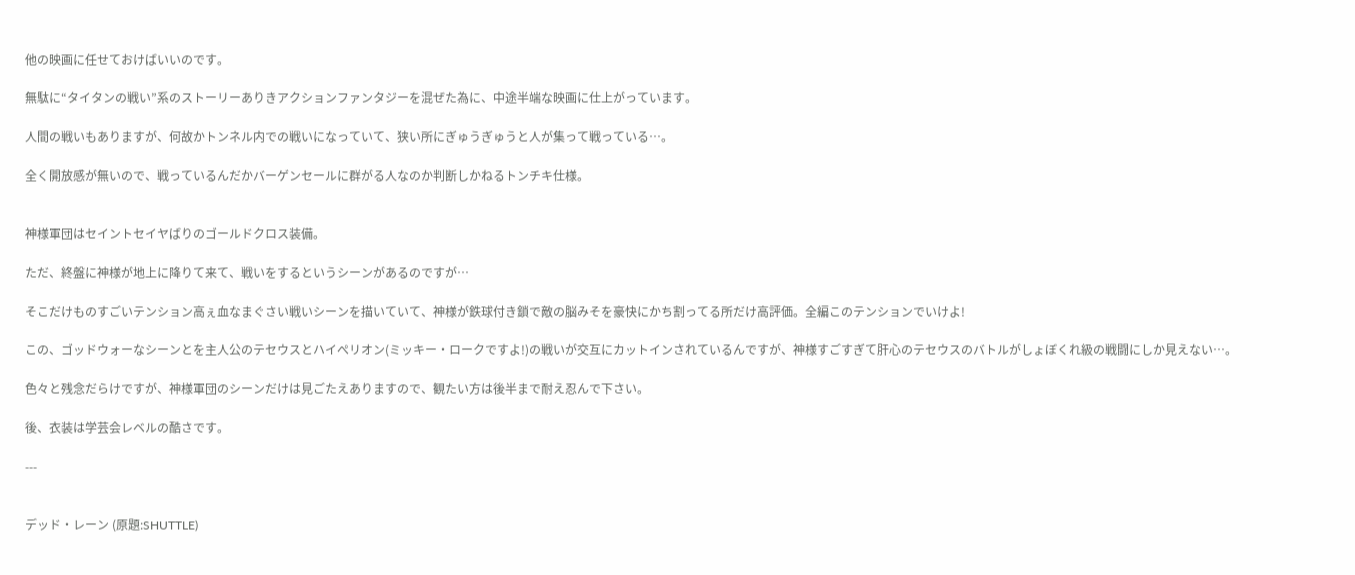他の映画に任せておけばいいのです。

無駄に“タイタンの戦い”系のストーリーありきアクションファンタジーを混ぜた為に、中途半端な映画に仕上がっています。

人間の戦いもありますが、何故かトンネル内での戦いになっていて、狭い所にぎゅうぎゅうと人が集って戦っている…。

全く開放感が無いので、戦っているんだかバーゲンセールに群がる人なのか判断しかねるトンチキ仕様。


神様軍団はセイントセイヤばりのゴールドクロス装備。

ただ、終盤に神様が地上に降りて来て、戦いをするというシーンがあるのですが…

そこだけものすごいテンション高ぇ血なまぐさい戦いシーンを描いていて、神様が鉄球付き鎖で敵の脳みそを豪快にかち割ってる所だけ高評価。全編このテンションでいけよ!

この、ゴッドウォーなシーンとを主人公のテセウスとハイぺリオン(ミッキー・ロークですよ!)の戦いが交互にカットインされているんですが、神様すごすぎて肝心のテセウスのバトルがしょぼくれ級の戦闘にしか見えない…。

色々と残念だらけですが、神様軍団のシーンだけは見ごたえありますので、観たい方は後半まで耐え忍んで下さい。

後、衣装は学芸会レベルの酷さです。

---


デッド・レーン (原題:SHUTTLE)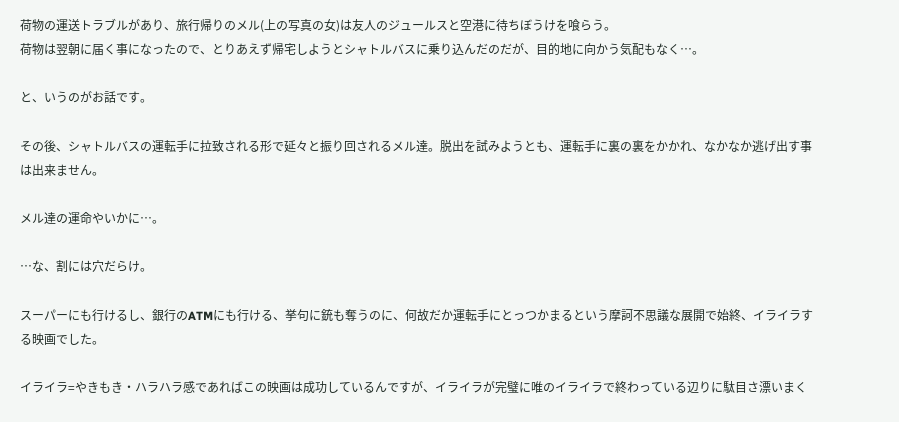荷物の運送トラブルがあり、旅行帰りのメル(上の写真の女)は友人のジュールスと空港に待ちぼうけを喰らう。
荷物は翌朝に届く事になったので、とりあえず帰宅しようとシャトルバスに乗り込んだのだが、目的地に向かう気配もなく…。

と、いうのがお話です。

その後、シャトルバスの運転手に拉致される形で延々と振り回されるメル達。脱出を試みようとも、運転手に裏の裏をかかれ、なかなか逃げ出す事は出来ません。

メル達の運命やいかに…。

…な、割には穴だらけ。

スーパーにも行けるし、銀行のATMにも行ける、挙句に銃も奪うのに、何故だか運転手にとっつかまるという摩訶不思議な展開で始終、イライラする映画でした。

イライラ=やきもき・ハラハラ感であればこの映画は成功しているんですが、イライラが完璧に唯のイライラで終わっている辺りに駄目さ漂いまく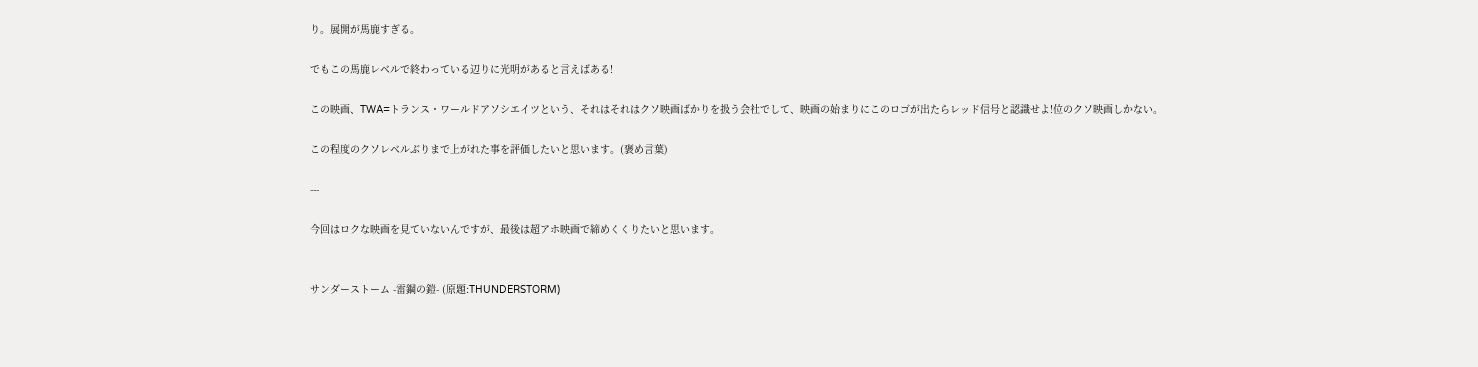り。展開が馬鹿すぎる。

でもこの馬鹿レベルで終わっている辺りに光明があると言えばある!

この映画、TWA=トランス・ワールドアソシエイツという、それはそれはクソ映画ばかりを扱う会社でして、映画の始まりにこのロゴが出たらレッド信号と認識せよ!位のクソ映画しかない。

この程度のクソレベルぶりまで上がれた事を評価したいと思います。(褒め言葉)

---

今回はロクな映画を見ていないんですが、最後は超アホ映画で締めくくりたいと思います。


サンダーストーム -雷鋼の鎧- (原題:THUNDERSTORM)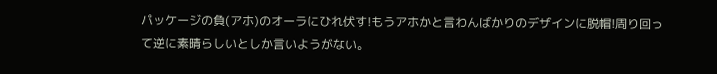パッケージの負(アホ)のオーラにひれ伏す!もうアホかと言わんばかりのデザインに脱帽!周り回って逆に素晴らしいとしか言いようがない。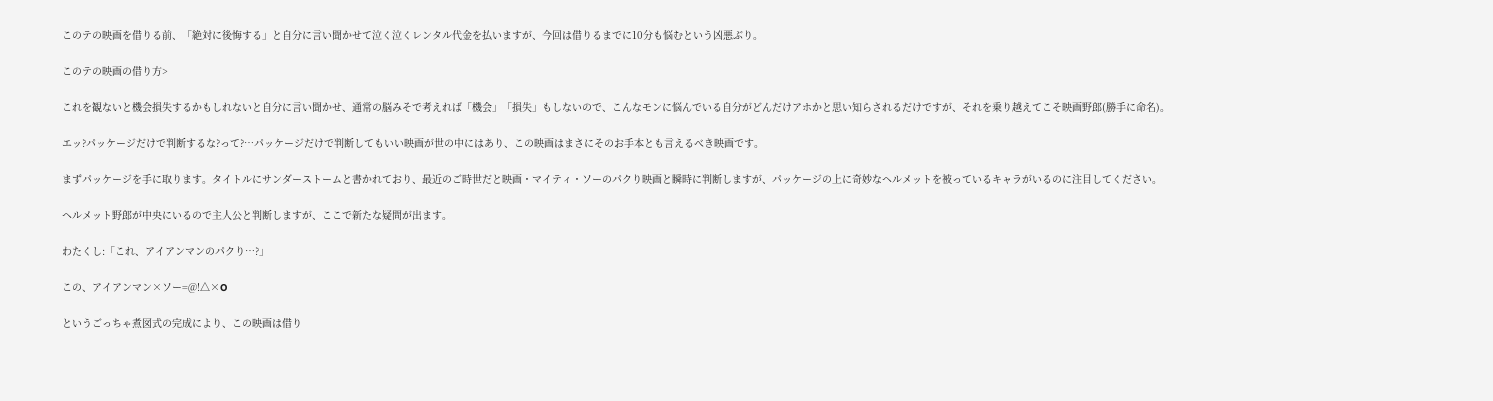このテの映画を借りる前、「絶対に後悔する」と自分に言い聞かせて泣く泣くレンタル代金を払いますが、今回は借りるまでに10分も悩むという凶悪ぶり。

このテの映画の借り方>

これを観ないと機会損失するかもしれないと自分に言い聞かせ、通常の脳みそで考えれば「機会」「損失」もしないので、こんなモンに悩んでいる自分がどんだけアホかと思い知らされるだけですが、それを乗り越えてこそ映画野郎(勝手に命名)。

エッ?パッケージだけで判断するな?って?…パッケージだけで判断してもいい映画が世の中にはあり、この映画はまさにそのお手本とも言えるべき映画です。

まずパッケージを手に取ります。タイトルにサンダーストームと書かれており、最近のご時世だと映画・マイティ・ソーのパクり映画と瞬時に判断しますが、パッケージの上に奇妙なヘルメットを被っているキャラがいるのに注目してください。

ヘルメット野郎が中央にいるので主人公と判断しますが、ここで新たな疑問が出ます。

わたくし:「これ、アイアンマンのパクり…?」

この、アイアンマン×ソー=@!△×O

というごっちゃ煮図式の完成により、この映画は借り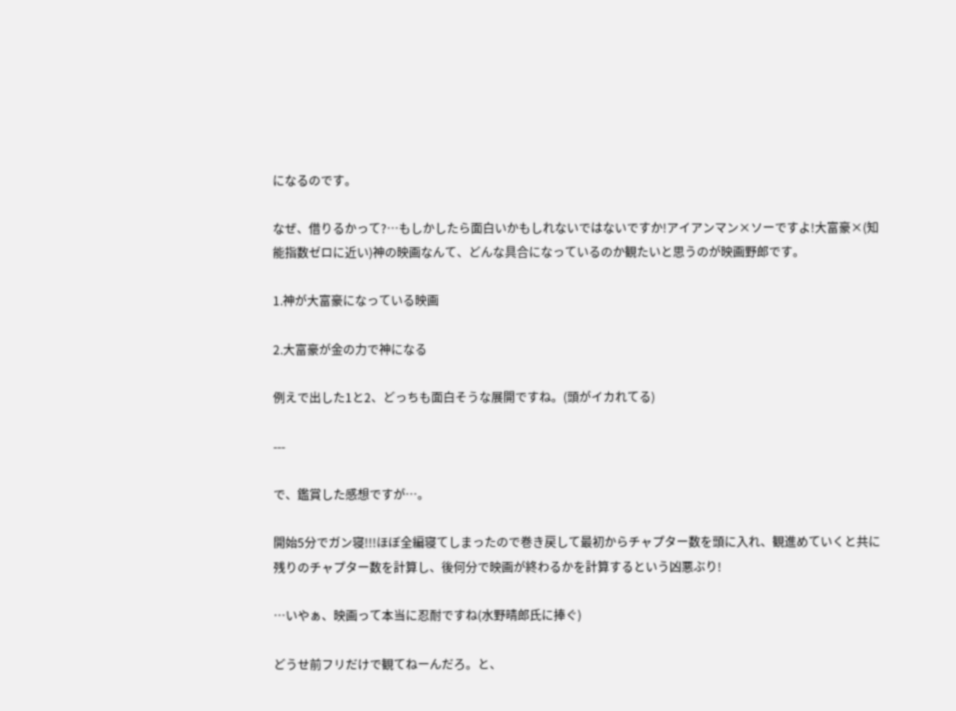になるのです。

なぜ、借りるかって?…もしかしたら面白いかもしれないではないですか!アイアンマン×ソーですよ!大富豪×(知能指数ゼロに近い)神の映画なんて、どんな具合になっているのか観たいと思うのが映画野郎です。

1.神が大富豪になっている映画

2.大富豪が金の力で神になる

例えで出した1と2、どっちも面白そうな展開ですね。(頭がイカれてる)

---

で、鑑賞した感想ですが…。

開始5分でガン寝!!!ほぼ全編寝てしまったので巻き戻して最初からチャプター数を頭に入れ、観進めていくと共に残りのチャプター数を計算し、後何分で映画が終わるかを計算するという凶悪ぶり!

…いやぁ、映画って本当に忍耐ですね(水野晴郎氏に捧ぐ)

どうせ前フリだけで観てねーんだろ。と、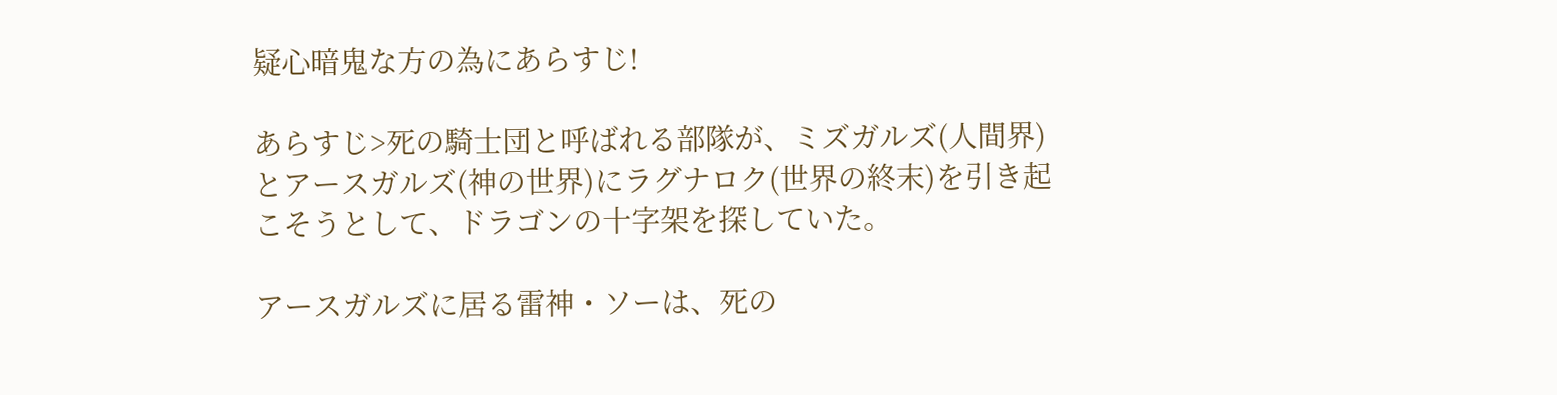疑心暗鬼な方の為にあらすじ!

あらすじ>死の騎士団と呼ばれる部隊が、ミズガルズ(人間界)とアースガルズ(神の世界)にラグナロク(世界の終末)を引き起こそうとして、ドラゴンの十字架を探していた。

アースガルズに居る雷神・ソーは、死の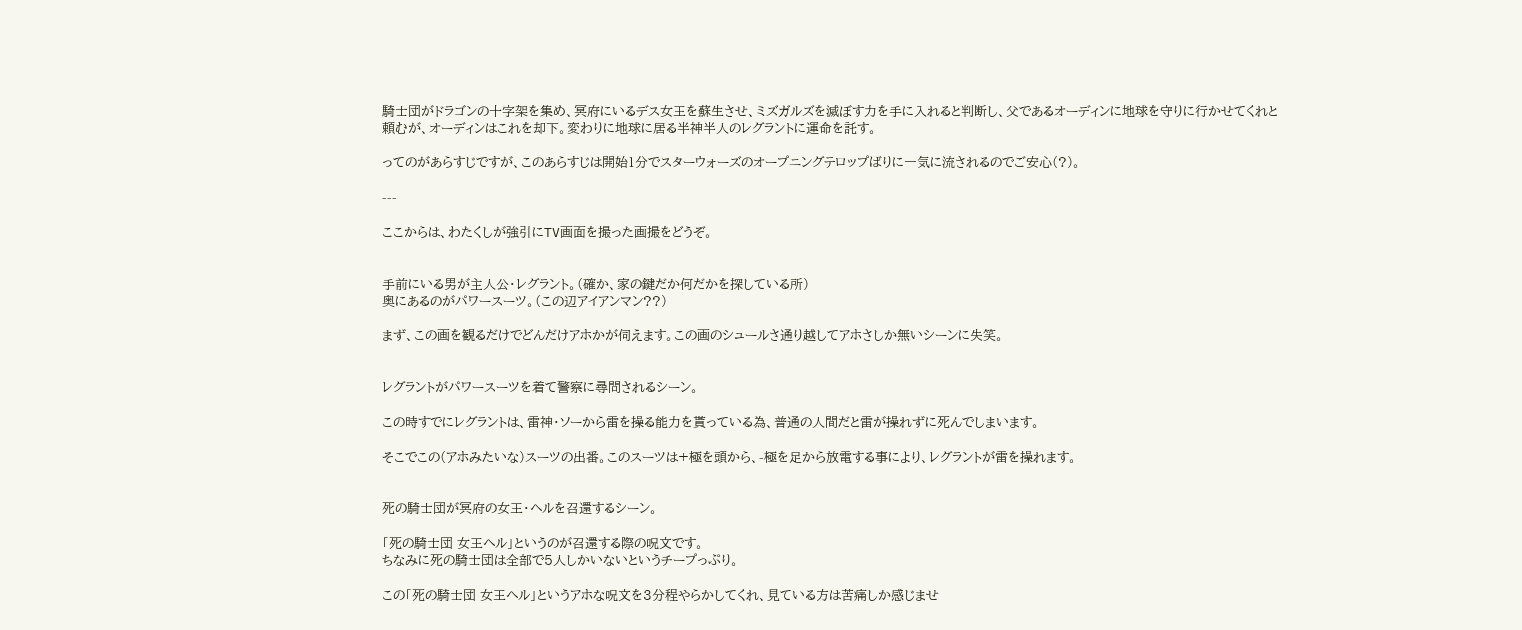騎士団がドラゴンの十字架を集め、冥府にいるデス女王を蘇生させ、ミズガルズを滅ぼす力を手に入れると判断し、父であるオーディンに地球を守りに行かせてくれと頼むが、オーディンはこれを却下。変わりに地球に居る半神半人のレグラントに運命を託す。

ってのがあらすじですが、このあらすじは開始1分でスターウォーズのオープニングテロップばりに一気に流されるのでご安心(?)。

---

ここからは、わたくしが強引にTV画面を撮った画撮をどうぞ。


手前にいる男が主人公・レグラント。(確か、家の鍵だか何だかを探している所)
奥にあるのがパワースーツ。(この辺アイアンマン??)

まず、この画を観るだけでどんだけアホかが伺えます。この画のシュールさ通り越してアホさしか無いシーンに失笑。


レグラントがパワースーツを着て警察に尋問されるシーン。

この時すでにレグラントは、雷神・ソーから雷を操る能力を貰っている為、普通の人間だと雷が操れずに死んでしまいます。

そこでこの(アホみたいな)スーツの出番。このスーツは+極を頭から、-極を足から放電する事により、レグラントが雷を操れます。


死の騎士団が冥府の女王・ヘルを召還するシーン。

「死の騎士団 女王ヘル」というのが召還する際の呪文です。
ちなみに死の騎士団は全部で5人しかいないというチープっぷり。

この「死の騎士団 女王ヘル」というアホな呪文を3分程やらかしてくれ、見ている方は苦痛しか感じませ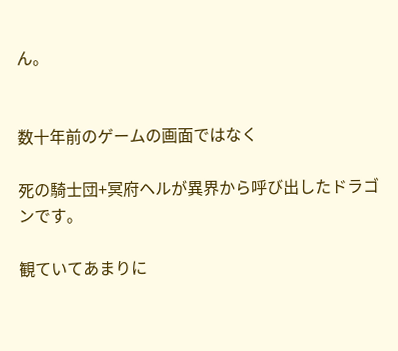ん。


数十年前のゲームの画面ではなく

死の騎士団+冥府ヘルが異界から呼び出したドラゴンです。

観ていてあまりに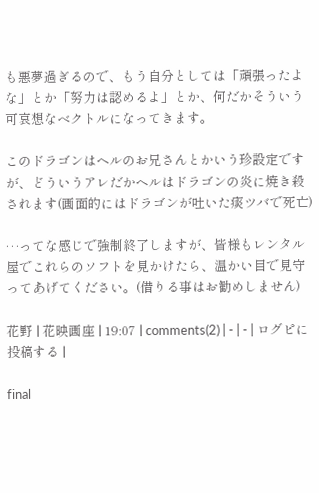も悪夢過ぎるので、もう自分としては「頑張ったよな」とか「努力は認めるよ」とか、何だかそういう可哀想なベクトルになってきます。

このドラゴンはヘルのお兄さんとかいう珍設定ですが、どういうアレだかヘルはドラゴンの炎に焼き殺されます(画面的にはドラゴンが吐いた痰ツバで死亡)

…ってな感じで強制終了しますが、皆様もレンタル屋でこれらのソフトを見かけたら、温かい目で見守ってあげてください。(借りる事はお勧めしません)

花野 | 花映画座 | 19:07 | comments(2) | - | - | ログピに投稿する |

final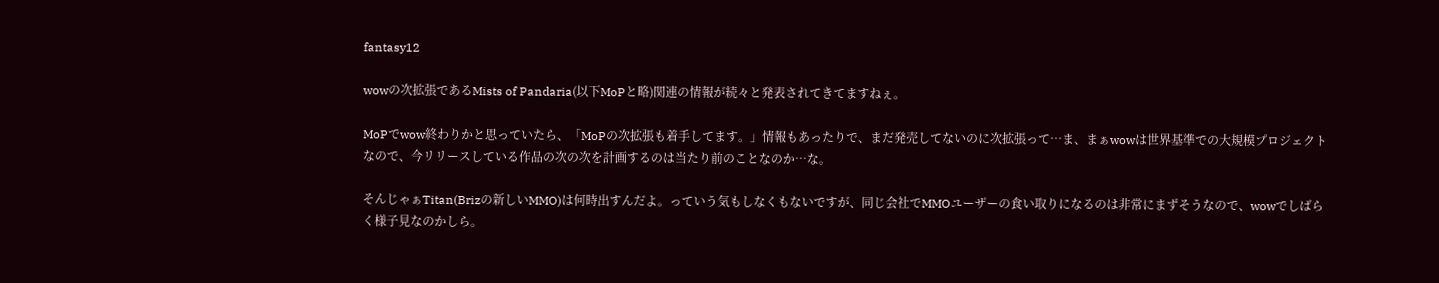fantasy12

wowの次拡張であるMists of Pandaria(以下MoPと略)関連の情報が続々と発表されてきてますねぇ。

MoPでwow終わりかと思っていたら、「MoPの次拡張も着手してます。」情報もあったりで、まだ発売してないのに次拡張って…ま、まぁwowは世界基準での大規模プロジェクトなので、今リリースしている作品の次の次を計画するのは当たり前のことなのか…な。

そんじゃぁTitan(Brizの新しいMMO)は何時出すんだよ。っていう気もしなくもないですが、同じ会社でMMOユーザーの食い取りになるのは非常にまずそうなので、wowでしばらく様子見なのかしら。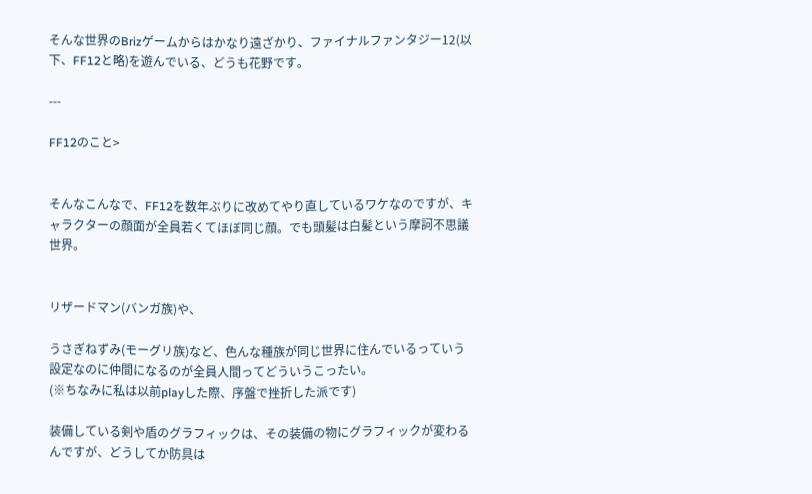そんな世界のBrizゲームからはかなり遠ざかり、ファイナルファンタジー12(以下、FF12と略)を遊んでいる、どうも花野です。

---

FF12のこと>


そんなこんなで、FF12を数年ぶりに改めてやり直しているワケなのですが、キャラクターの顔面が全員若くてほぼ同じ顔。でも頭髪は白髪という摩訶不思議世界。


リザードマン(バンガ族)や、

うさぎねずみ(モーグリ族)など、色んな種族が同じ世界に住んでいるっていう設定なのに仲間になるのが全員人間ってどういうこったい。
(※ちなみに私は以前playした際、序盤で挫折した派です)

装備している剣や盾のグラフィックは、その装備の物にグラフィックが変わるんですが、どうしてか防具は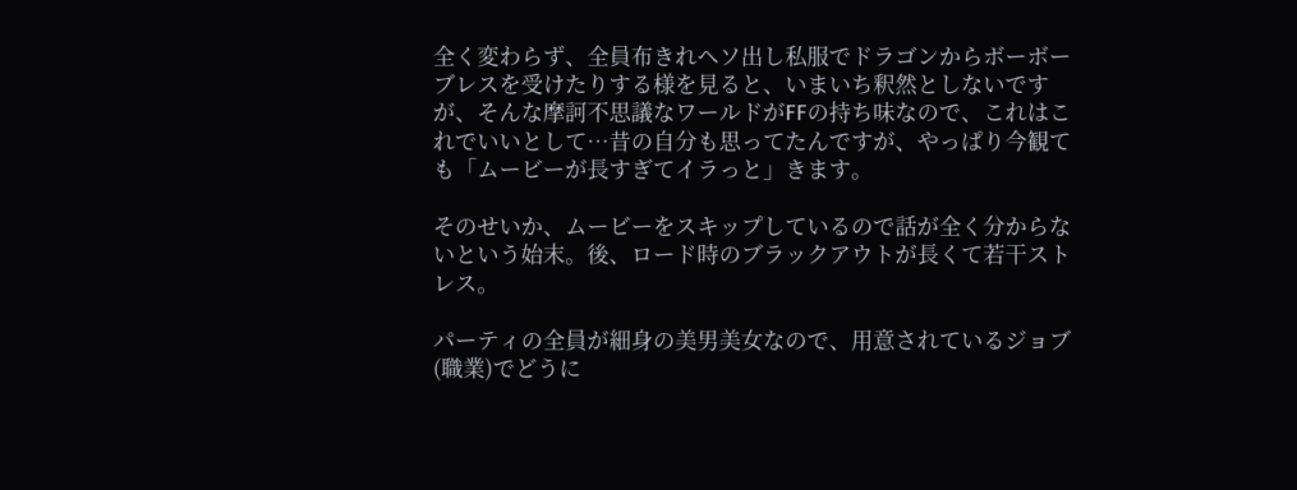全く変わらず、全員布きれヘソ出し私服でドラゴンからボーボーブレスを受けたりする様を見ると、いまいち釈然としないですが、そんな摩訶不思議なワールドがFFの持ち味なので、これはこれでいいとして…昔の自分も思ってたんですが、やっぱり今観ても「ムービーが長すぎてイラっと」きます。

そのせいか、ムービーをスキップしているので話が全く分からないという始末。後、ロード時のブラックアウトが長くて若干ストレス。

パーティの全員が細身の美男美女なので、用意されているジョブ(職業)でどうに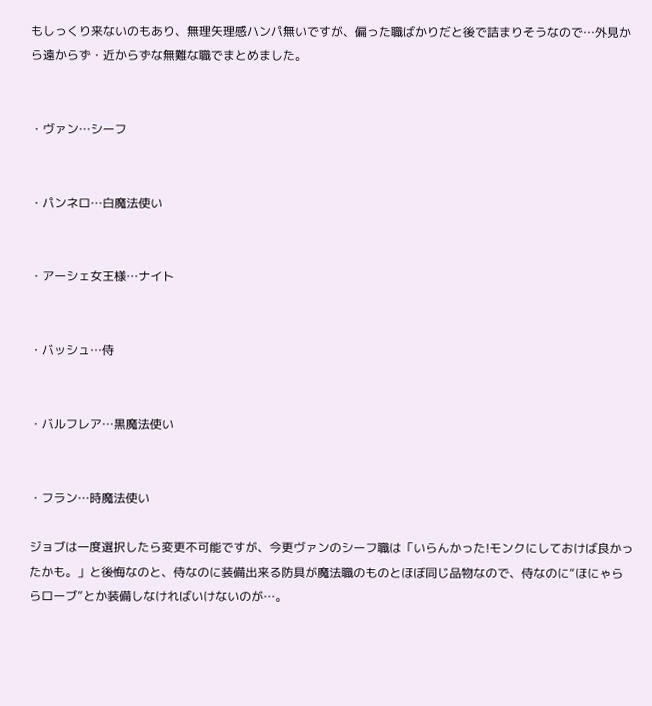もしっくり来ないのもあり、無理矢理感ハンパ無いですが、偏った職ばかりだと後で詰まりそうなので…外見から遠からず・近からずな無難な職でまとめました。


・ヴァン…シーフ


・パンネロ…白魔法使い


・アーシェ女王様…ナイト


・バッシュ…侍


・バルフレア…黒魔法使い


・フラン…時魔法使い

ジョブは一度選択したら変更不可能ですが、今更ヴァンのシーフ職は「いらんかった!モンクにしておけば良かったかも。」と後悔なのと、侍なのに装備出来る防具が魔法職のものとほぼ同じ品物なので、侍なのに“ほにゃららローブ”とか装備しなければいけないのが…。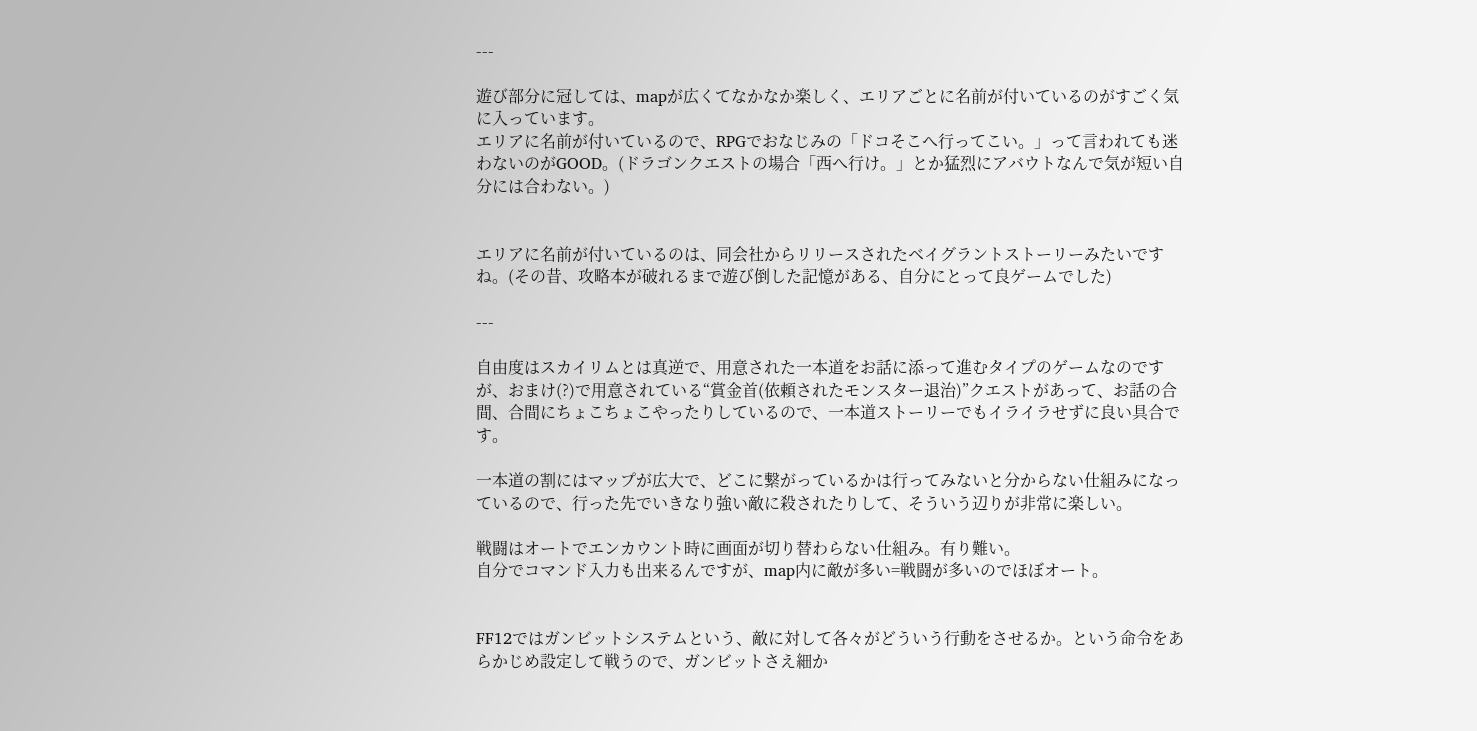---

遊び部分に冠しては、mapが広くてなかなか楽しく、エリアごとに名前が付いているのがすごく気に入っています。
エリアに名前が付いているので、RPGでおなじみの「ドコそこへ行ってこい。」って言われても迷わないのがGOOD。(ドラゴンクエストの場合「西へ行け。」とか猛烈にアバウトなんで気が短い自分には合わない。)


エリアに名前が付いているのは、同会社からリリースされたベイグラントストーリーみたいですね。(その昔、攻略本が破れるまで遊び倒した記憶がある、自分にとって良ゲームでした)

---

自由度はスカイリムとは真逆で、用意された一本道をお話に添って進むタイプのゲームなのですが、おまけ(?)で用意されている“賞金首(依頼されたモンスター退治)”クエストがあって、お話の合間、合間にちょこちょこやったりしているので、一本道ストーリーでもイライラせずに良い具合です。

一本道の割にはマップが広大で、どこに繋がっているかは行ってみないと分からない仕組みになっているので、行った先でいきなり強い敵に殺されたりして、そういう辺りが非常に楽しい。

戦闘はオートでエンカウント時に画面が切り替わらない仕組み。有り難い。
自分でコマンド入力も出来るんですが、map内に敵が多い=戦闘が多いのでほぼオート。


FF12ではガンビットシステムという、敵に対して各々がどういう行動をさせるか。という命令をあらかじめ設定して戦うので、ガンビットさえ細か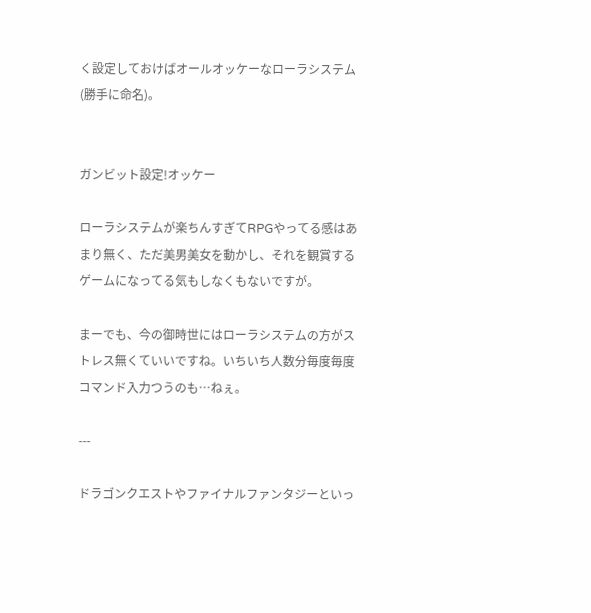く設定しておけばオールオッケーなローラシステム(勝手に命名)。


ガンビット設定!オッケー

ローラシステムが楽ちんすぎてRPGやってる感はあまり無く、ただ美男美女を動かし、それを観賞するゲームになってる気もしなくもないですが。

まーでも、今の御時世にはローラシステムの方がストレス無くていいですね。いちいち人数分毎度毎度コマンド入力つうのも…ねぇ。

---

ドラゴンクエストやファイナルファンタジーといっ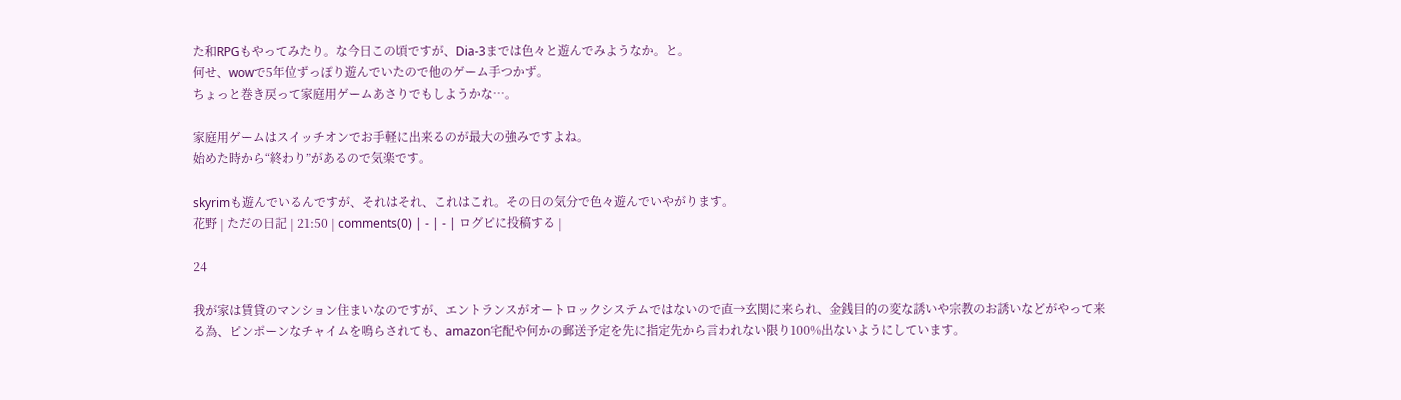た和RPGもやってみたり。な今日この頃ですが、Dia-3までは色々と遊んでみようなか。と。
何せ、wowで5年位ずっぽり遊んでいたので他のゲーム手つかず。
ちょっと巻き戻って家庭用ゲームあさりでもしようかな…。

家庭用ゲームはスイッチオンでお手軽に出来るのが最大の強みですよね。
始めた時から“終わり”があるので気楽です。

skyrimも遊んでいるんですが、それはそれ、これはこれ。その日の気分で色々遊んでいやがります。
花野 | ただの日記 | 21:50 | comments(0) | - | - | ログピに投稿する |

24

我が家は賃貸のマンション住まいなのですが、エントランスがオートロックシステムではないので直→玄関に来られ、金銭目的の変な誘いや宗教のお誘いなどがやって来る為、ピンポーンなチャイムを鳴らされても、amazon宅配や何かの郵送予定を先に指定先から言われない限り100%出ないようにしています。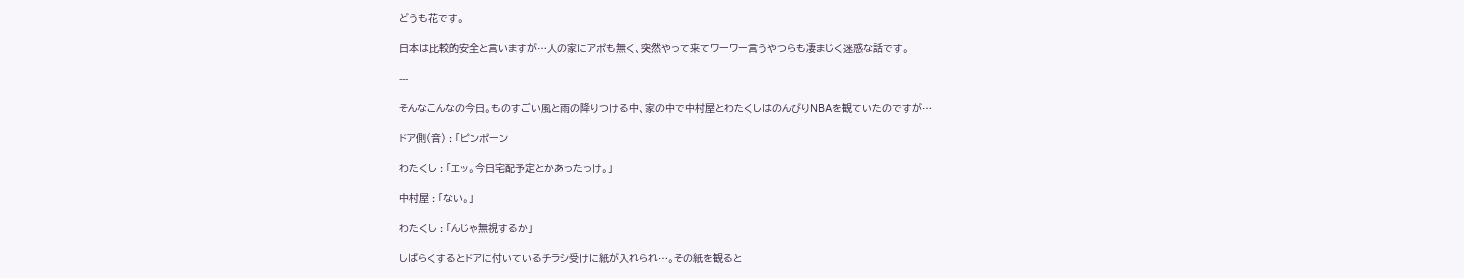どうも花です。

日本は比較的安全と言いますが…人の家にアポも無く、突然やって来てワーワー言うやつらも凄まじく迷惑な話です。

---

そんなこんなの今日。ものすごい風と雨の降りつける中、家の中で中村屋とわたくしはのんびりNBAを観ていたのですが…

ドア側(音) : 「ピンポーン

わたくし : 「エッ。今日宅配予定とかあったっけ。」

中村屋 : 「ない。」

わたくし : 「んじゃ無視するか」

しばらくするとドアに付いているチラシ受けに紙が入れられ…。その紙を観ると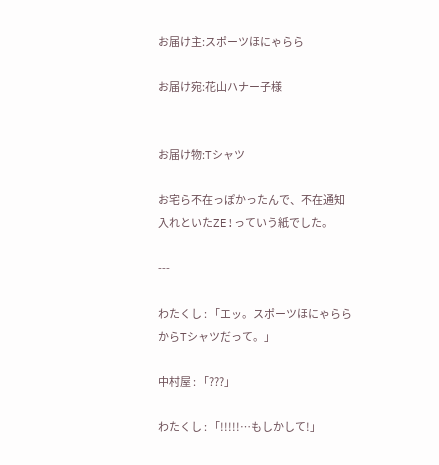お届け主:スポーツほにゃらら

お届け宛:花山ハナー子様


お届け物:Tシャツ

お宅ら不在っぽかったんで、不在通知入れといたZE!っていう紙でした。

---

わたくし : 「エッ。スポーツほにゃららからTシャツだって。」

中村屋 : 「???」

わたくし : 「!!!!!…もしかして!」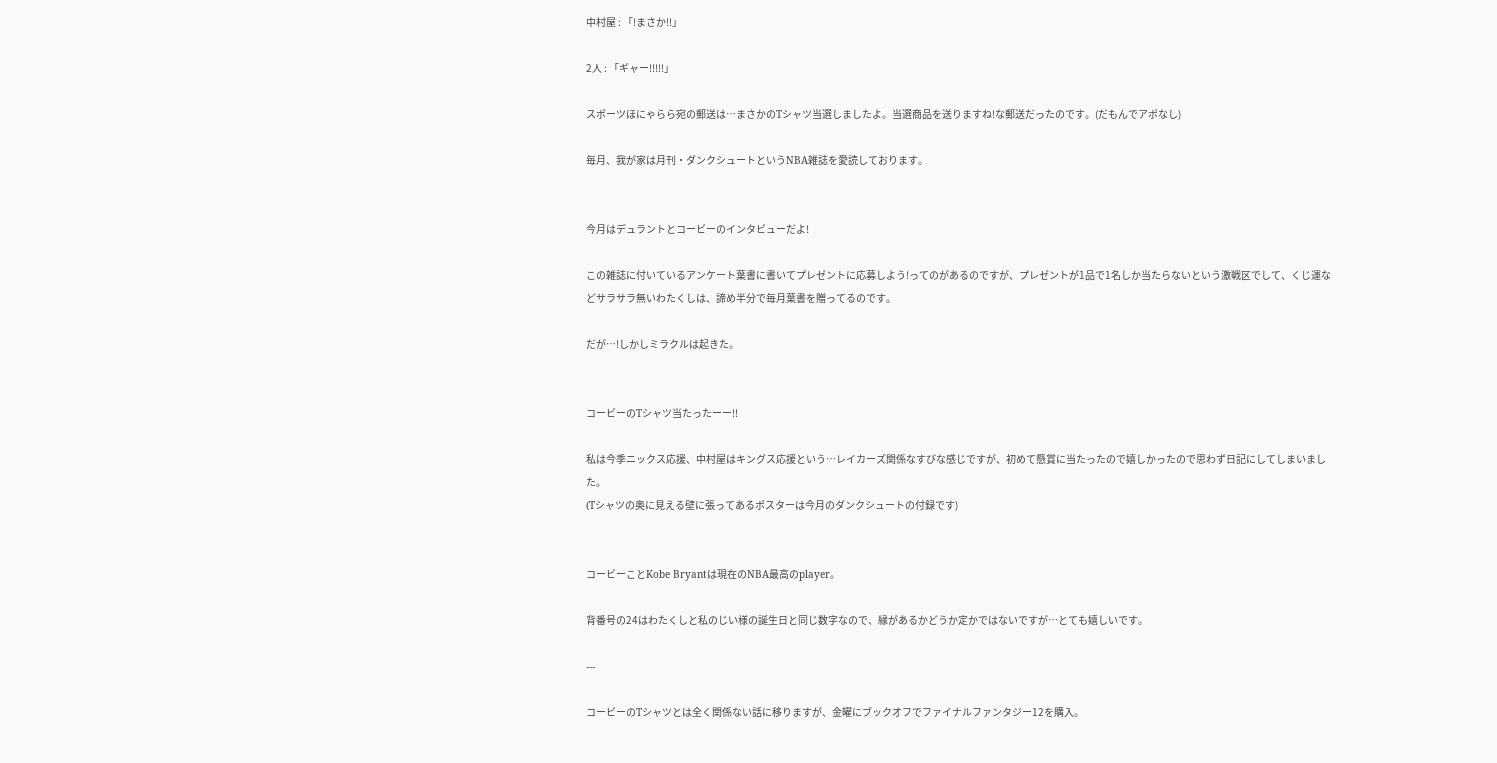中村屋 : 「!まさか!!」

2人 : 「ギャー!!!!!」

スポーツほにゃらら宛の郵送は…まさかのTシャツ当選しましたよ。当選商品を送りますね!な郵送だったのです。(だもんでアポなし)

毎月、我が家は月刊・ダンクシュートというNBA雑誌を愛読しております。


今月はデュラントとコービーのインタビューだよ!

この雑誌に付いているアンケート葉書に書いてプレゼントに応募しよう!ってのがあるのですが、プレゼントが1品で1名しか当たらないという激戦区でして、くじ運などサラサラ無いわたくしは、諦め半分で毎月葉書を贈ってるのです。

だが…!しかしミラクルは起きた。


コービーのTシャツ当たったーー!!

私は今季ニックス応援、中村屋はキングス応援という…レイカーズ関係なすびな感じですが、初めて懸賞に当たったので嬉しかったので思わず日記にしてしまいました。
(Tシャツの奥に見える壁に張ってあるポスターは今月のダンクシュートの付録です)


コービーことKobe Bryantは現在のNBA最高のplayer。

背番号の24はわたくしと私のじい様の誕生日と同じ数字なので、縁があるかどうか定かではないですが…とても嬉しいです。

---

コービーのTシャツとは全く関係ない話に移りますが、金曜にブックオフでファイナルファンタジー12を購入。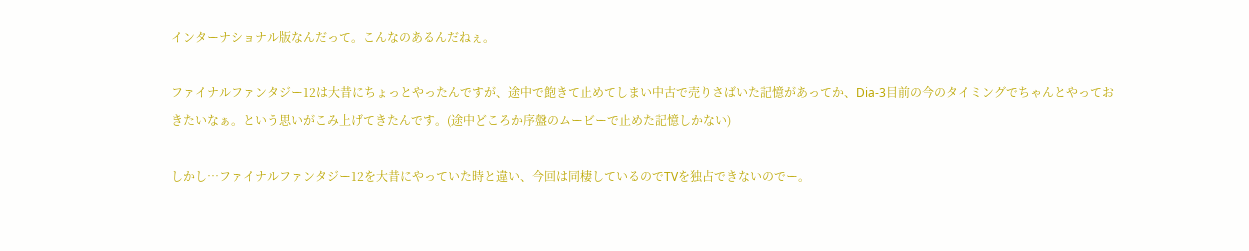インターナショナル版なんだって。こんなのあるんだねぇ。

ファイナルファンタジー12は大昔にちょっとやったんですが、途中で飽きて止めてしまい中古で売りさばいた記憶があってか、Dia-3目前の今のタイミングでちゃんとやっておきたいなぁ。という思いがこみ上げてきたんです。(途中どころか序盤のムービーで止めた記憶しかない)

しかし…ファイナルファンタジー12を大昔にやっていた時と違い、今回は同棲しているのでTVを独占できないのでー。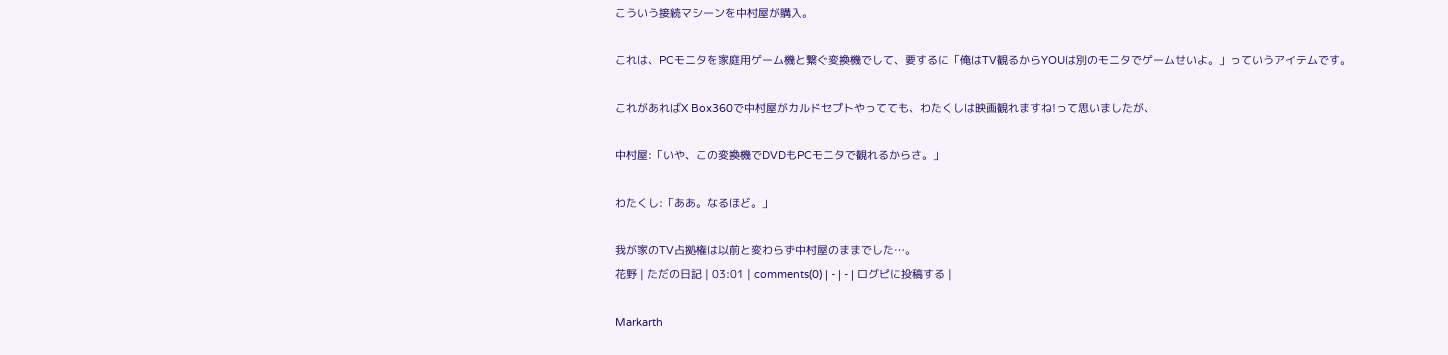こういう接続マシーンを中村屋が購入。

これは、PCモニタを家庭用ゲーム機と繋ぐ変換機でして、要するに「俺はTV観るからYOUは別のモニタでゲームせいよ。」っていうアイテムです。

これがあればX Box360で中村屋がカルドセプトやってても、わたくしは映画観れますね!って思いましたが、

中村屋:「いや、この変換機でDVDもPCモニタで観れるからさ。」

わたくし:「ああ。なるほど。」

我が家のTV占拠権は以前と変わらず中村屋のままでした…。
花野 | ただの日記 | 03:01 | comments(0) | - | - | ログピに投稿する |

Markarth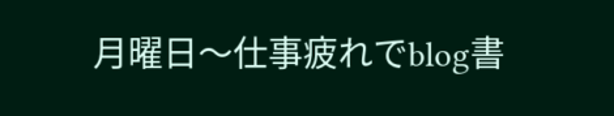月曜日〜仕事疲れでblog書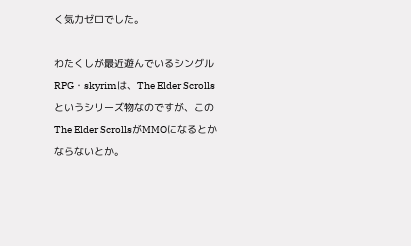く気力ゼロでした。

わたくしが最近遊んでいるシングルRPG・skyrimは、The Elder Scrollsというシリーズ物なのですが、このThe Elder ScrollsがMMOになるとかならないとか。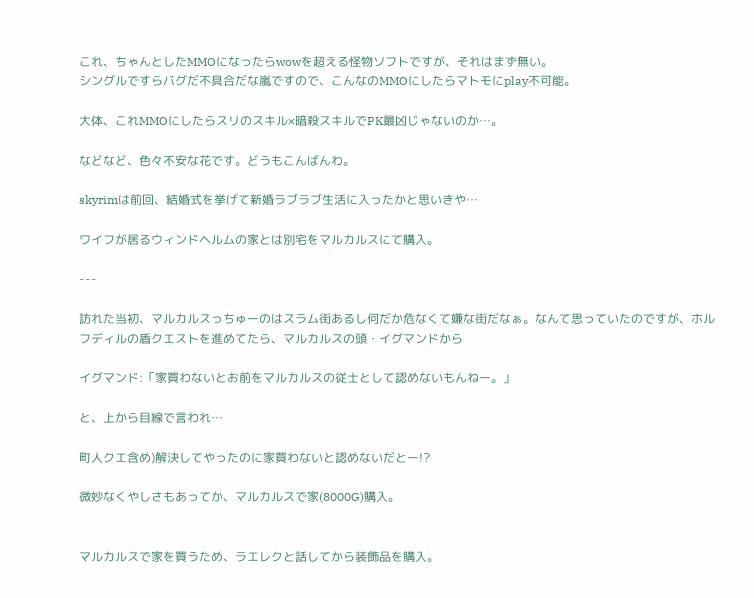これ、ちゃんとしたMMOになったらwowを超える怪物ソフトですが、それはまず無い。
シングルですらバグだ不具合だな嵐ですので、こんなのMMOにしたらマトモにplay不可能。

大体、これMMOにしたらスリのスキル×暗殺スキルでPK最凶じゃないのか…。

などなど、色々不安な花です。どうもこんばんわ。

skyrimは前回、結婚式を挙げて新婚ラブラブ生活に入ったかと思いきや…

ワイフが居るウィンドヘルムの家とは別宅をマルカルスにて購入。

---

訪れた当初、マルカルスっちゅーのはスラム街あるし何だか危なくて嫌な街だなぁ。なんて思っていたのですが、ホルフディルの盾クエストを進めてたら、マルカルスの頭・イグマンドから

イグマンド:「家買わないとお前をマルカルスの従士として認めないもんねー。」

と、上から目線で言われ…

町人クエ含め)解決してやったのに家買わないと認めないだとー!?

微妙なくやしさもあってか、マルカルスで家(8000G)購入。


マルカルスで家を買うため、ラエレクと話してから装飾品を購入。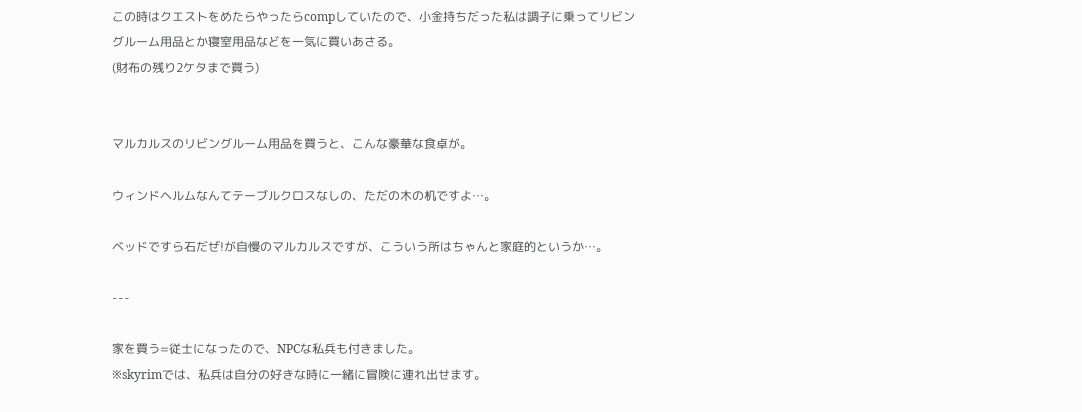この時はクエストをめたらやったらcompしていたので、小金持ちだった私は調子に乗ってリビングルーム用品とか寝室用品などを一気に買いあさる。
(財布の残り2ケタまで買う)


マルカルスのリビングルーム用品を買うと、こんな豪華な食卓が。

ウィンドヘルムなんてテーブルクロスなしの、ただの木の机ですよ…。

ベッドですら石だぜ!が自慢のマルカルスですが、こういう所はちゃんと家庭的というか…。

---

家を買う=従士になったので、NPCな私兵も付きました。
※skyrimでは、私兵は自分の好きな時に一緒に冒険に連れ出せます。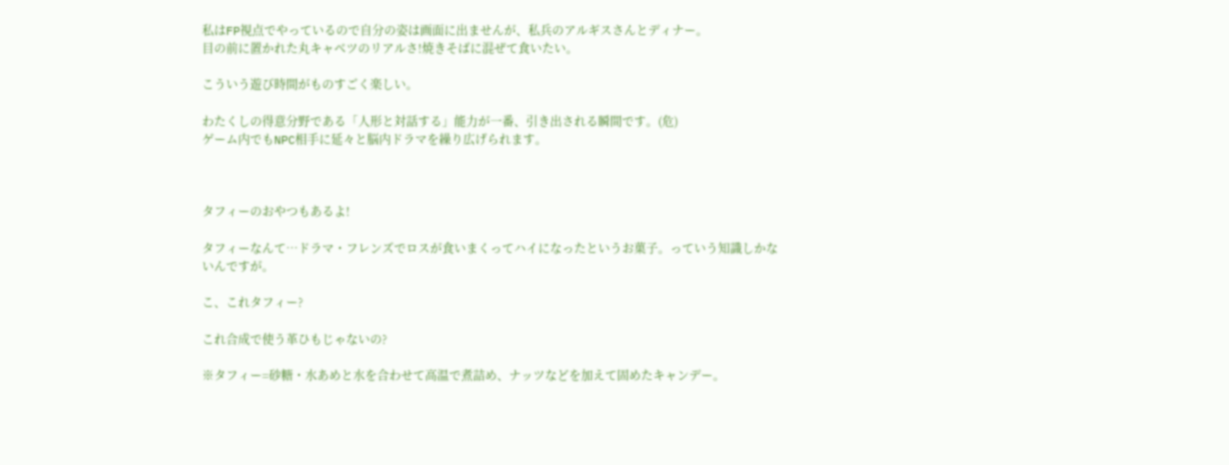私はFP視点でやっているので自分の姿は画面に出ませんが、私兵のアルギスさんとディナー。
目の前に置かれた丸キャベツのリアルさ!焼きそばに混ぜて食いたい。

こういう遊び時間がものすごく楽しい。

わたくしの得意分野である「人形と対話する」能力が一番、引き出される瞬間です。(危)
ゲーム内でもNPC相手に延々と脳内ドラマを繰り広げられます。



タフィーのおやつもあるよ!

タフィーなんて…ドラマ・フレンズでロスが食いまくってハイになったというお菓子。っていう知識しかないんですが。

こ、これタフィー?

これ合成で使う革ひもじゃないの?

※タフィー=砂糖・水あめと水を合わせて高温で煮詰め、ナッツなどを加えて固めたキャンデー。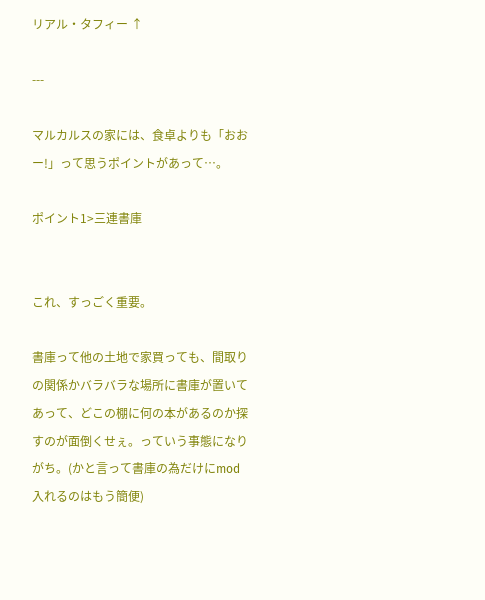リアル・タフィー ↑

---

マルカルスの家には、食卓よりも「おおー!」って思うポイントがあって…。

ポイント1>三連書庫


これ、すっごく重要。

書庫って他の土地で家買っても、間取りの関係かバラバラな場所に書庫が置いてあって、どこの棚に何の本があるのか探すのが面倒くせぇ。っていう事態になりがち。(かと言って書庫の為だけにmod入れるのはもう簡便)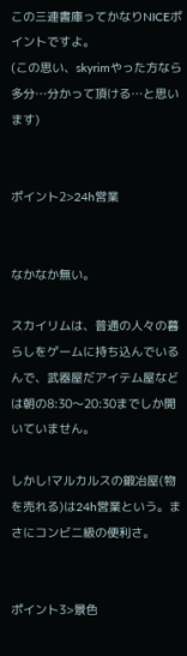この三連書庫ってかなりNICEポイントですよ。
(この思い、skyrimやった方なら多分…分かって頂ける…と思います)


ポイント2>24h営業


なかなか無い。

スカイリムは、普通の人々の暮らしをゲームに持ち込んでいるんで、武器屋だアイテム屋などは朝の8:30〜20:30までしか開いていません。

しかし!マルカルスの鍛冶屋(物を売れる)は24h営業という。まさにコンビニ級の便利さ。


ポイント3>景色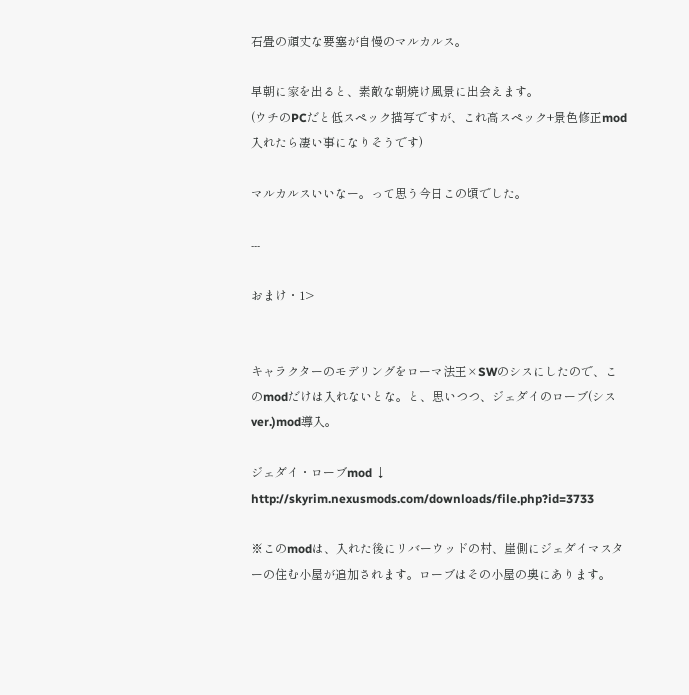石畳の頑丈な要塞が自慢のマルカルス。

早朝に家を出ると、素敵な朝焼け風景に出会えます。
(ウチのPCだと低スペック描写ですが、これ高スペック+景色修正mod入れたら凄い事になりそうです)

マルカルスいいなー。って思う今日この頃でした。

---

おまけ・1>


キャラクターのモデリングをローマ法王×SWのシスにしたので、このmodだけは入れないとな。と、思いつつ、ジェダイのローブ(シスver.)mod導入。

ジェダイ・ローブmod ↓
http://skyrim.nexusmods.com/downloads/file.php?id=3733

※このmodは、入れた後にリバーウッドの村、崖側にジェダイマスターの住む小屋が追加されます。ローブはその小屋の奥にあります。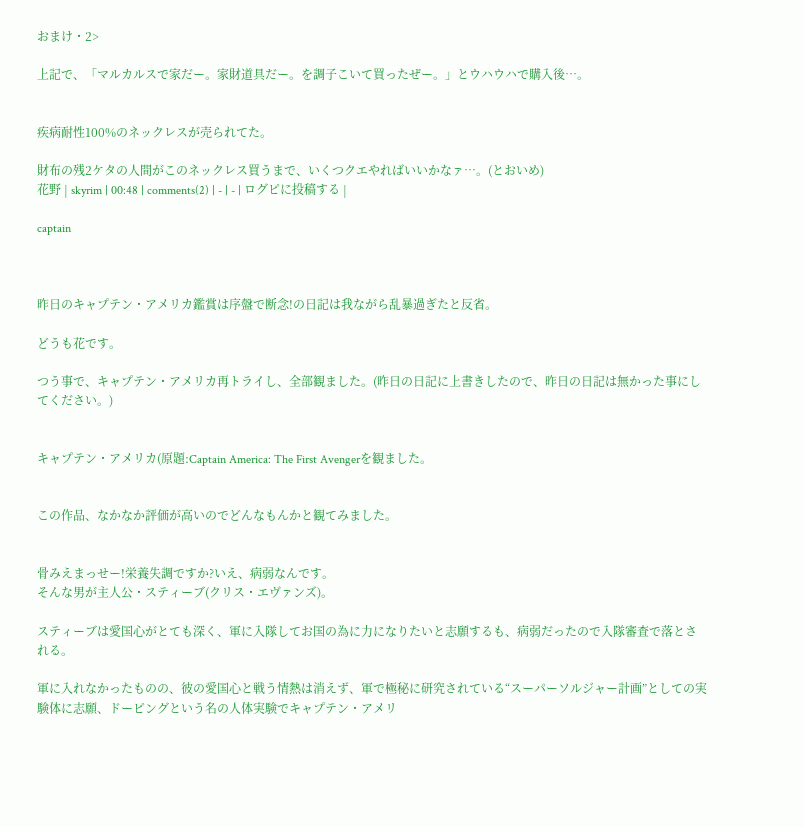おまけ・2>

上記で、「マルカルスで家だー。家財道具だー。を調子こいて買ったぜー。」とウハウハで購入後…。


疾病耐性100%のネックレスが売られてた。

財布の残2ケタの人間がこのネックレス買うまで、いくつクエやればいいかなァ…。(とおいめ)
花野 | skyrim | 00:48 | comments(2) | - | - | ログピに投稿する |

captain



昨日のキャプテン・アメリカ鑑賞は序盤で断念!の日記は我ながら乱暴過ぎたと反省。

どうも花です。

つう事で、キャプテン・アメリカ再トライし、全部観ました。(昨日の日記に上書きしたので、昨日の日記は無かった事にしてください。)


キャプテン・アメリカ(原題:Captain America: The First Avengerを観ました。


この作品、なかなか評価が高いのでどんなもんかと観てみました。


骨みえまっせー!栄養失調ですか?いえ、病弱なんです。
そんな男が主人公・スティーブ(クリス・エヴァンズ)。

スティーブは愛国心がとても深く、軍に入隊してお国の為に力になりたいと志願するも、病弱だったので入隊審査で落とされる。

軍に入れなかったものの、彼の愛国心と戦う情熱は消えず、軍で極秘に研究されている“スーパーソルジャー計画”としての実験体に志願、ドーピングという名の人体実験でキャプテン・アメリ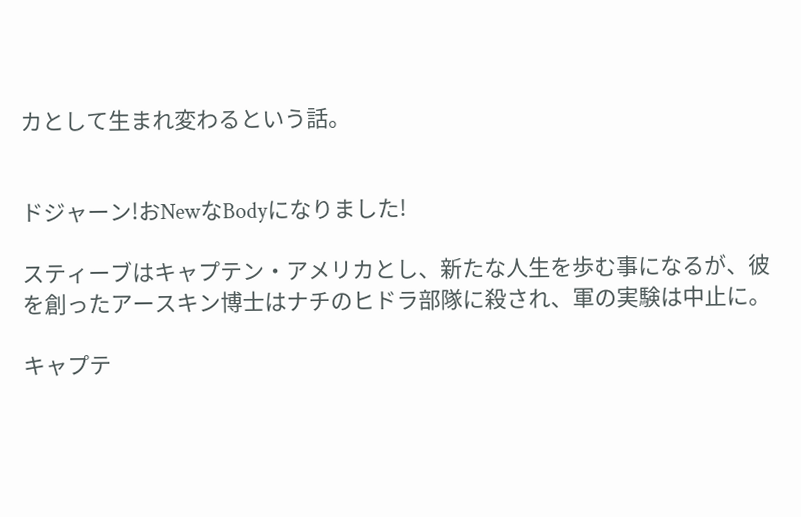カとして生まれ変わるという話。


ドジャーン!おNewなBodyになりました!

スティーブはキャプテン・アメリカとし、新たな人生を歩む事になるが、彼を創ったアースキン博士はナチのヒドラ部隊に殺され、軍の実験は中止に。

キャプテ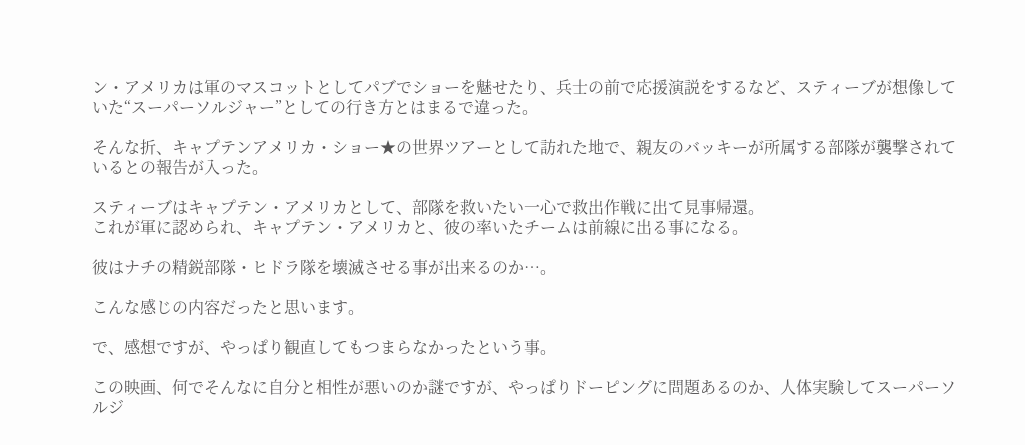ン・アメリカは軍のマスコットとしてパブでショーを魅せたり、兵士の前で応援演説をするなど、スティーブが想像していた“スーパーソルジャー”としての行き方とはまるで違った。

そんな折、キャプテンアメリカ・ショー★の世界ツアーとして訪れた地で、親友のバッキーが所属する部隊が襲撃されているとの報告が入った。

スティーブはキャプテン・アメリカとして、部隊を救いたい一心で救出作戦に出て見事帰還。
これが軍に認められ、キャプテン・アメリカと、彼の率いたチームは前線に出る事になる。

彼はナチの精鋭部隊・ヒドラ隊を壊滅させる事が出来るのか…。

こんな感じの内容だったと思います。

で、感想ですが、やっぱり観直してもつまらなかったという事。

この映画、何でそんなに自分と相性が悪いのか謎ですが、やっぱりドーピングに問題あるのか、人体実験してスーパーソルジ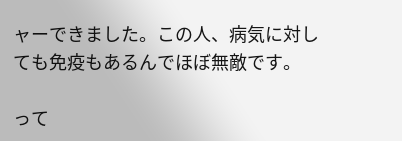ャーできました。この人、病気に対しても免疫もあるんでほぼ無敵です。

って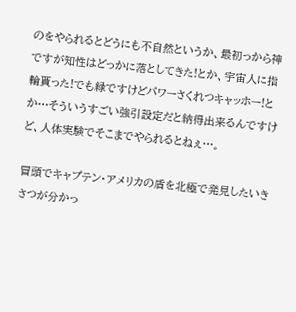のをやられるとどうにも不自然というか、最初っから神ですが知性はどっかに落としてきた!とか、宇宙人に指輪貰った!でも緑ですけどパワーさくれつキャッホー!とか…そういうすごい強引設定だと納得出来るんですけど、人体実験でそこまでやられるとねぇ…。

冒頭でキャプテン・アメリカの盾を北極で発見したいきさつが分かっ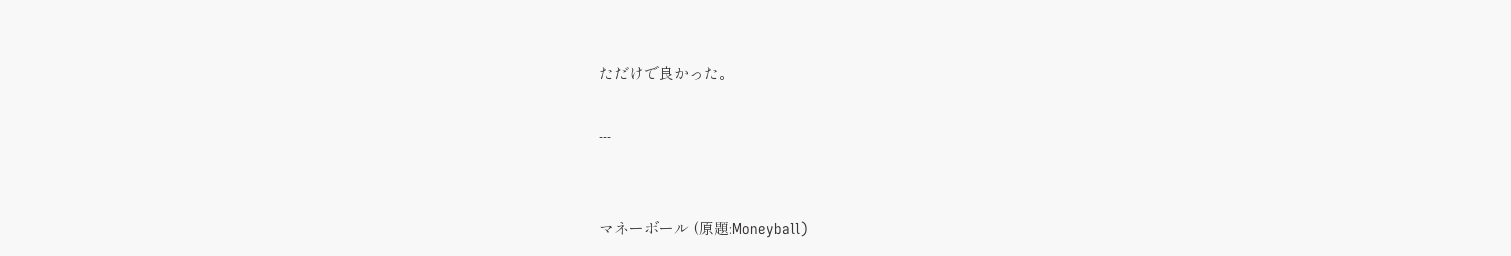ただけで良かった。

---


マネーボール (原題:Moneyball)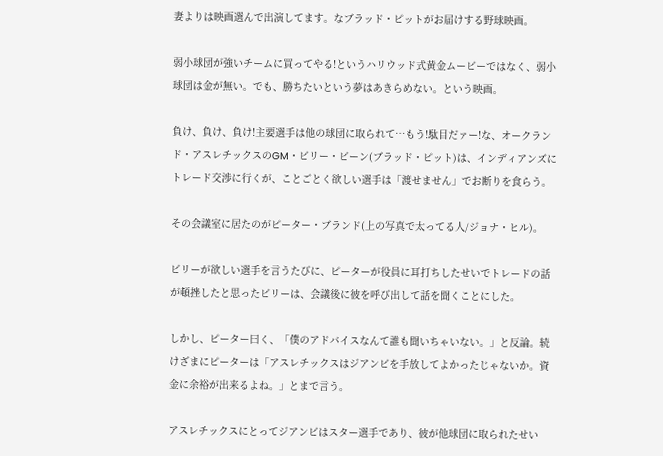妻よりは映画選んで出演してます。なブラッド・ピットがお届けする野球映画。

弱小球団が強いチームに買ってやる!というハリウッド式黄金ムービーではなく、弱小球団は金が無い。でも、勝ちたいという夢はあきらめない。という映画。

負け、負け、負け!主要選手は他の球団に取られて…もう!駄目だァー!な、オークランド・アスレチックスのGM・ビリー・ビーン(ブラッド・ピット)は、インディアンズにトレード交渉に行くが、ことごとく欲しい選手は「渡せません」でお断りを食らう。

その会議室に居たのがピーター・ブランド(上の写真で太ってる人/ジョナ・ヒル)。

ビリーが欲しい選手を言うたびに、ピーターが役員に耳打ちしたせいでトレードの話が頓挫したと思ったビリーは、会議後に彼を呼び出して話を聞くことにした。

しかし、ピーター曰く、「僕のアドバイスなんて誰も聞いちゃいない。」と反論。続けざまにピーターは「アスレチックスはジアンビを手放してよかったじゃないか。資金に余裕が出来るよね。」とまで言う。

アスレチックスにとってジアンビはスター選手であり、彼が他球団に取られたせい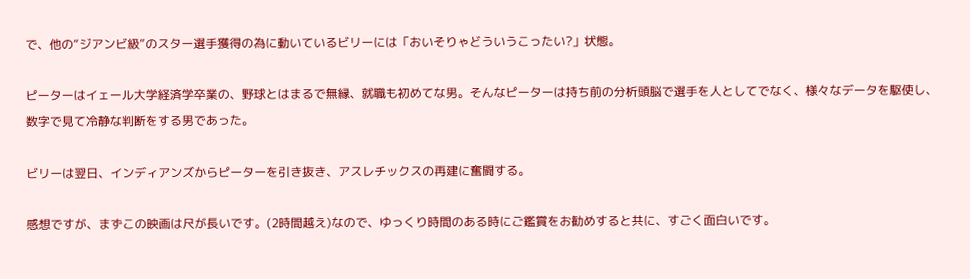で、他の“ジアンビ級”のスター選手獲得の為に動いているビリーには「おいそりゃどういうこったい?」状態。

ピーターはイェール大学経済学卒業の、野球とはまるで無縁、就職も初めてな男。そんなピーターは持ち前の分析頭脳で選手を人としてでなく、様々なデータを駆使し、数字で見て冷静な判断をする男であった。

ビリーは翌日、インディアンズからピーターを引き抜き、アスレチックスの再建に奮闘する。

感想ですが、まずこの映画は尺が長いです。(2時間越え)なので、ゆっくり時間のある時にご鑑賞をお勧めすると共に、すごく面白いです。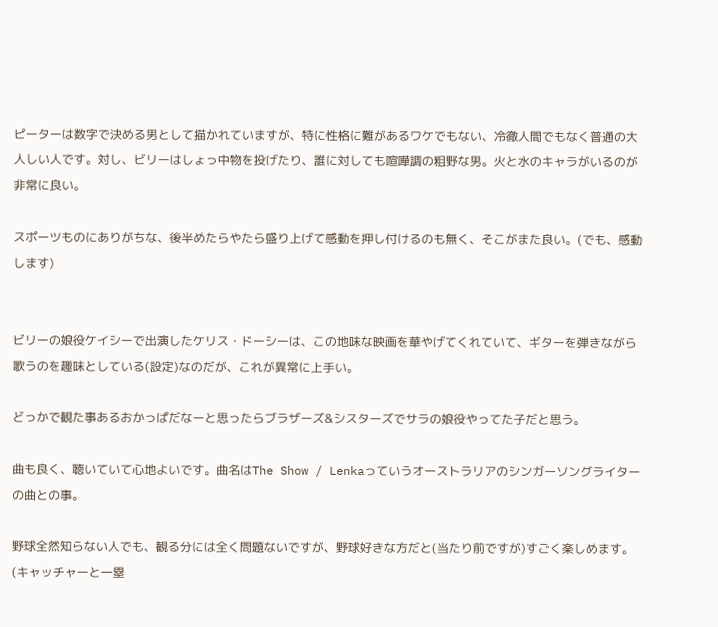ピーターは数字で決める男として描かれていますが、特に性格に難があるワケでもない、冷徹人間でもなく普通の大人しい人です。対し、ビリーはしょっ中物を投げたり、誰に対しても喧嘩調の粗野な男。火と水のキャラがいるのが非常に良い。

スポーツものにありがちな、後半めたらやたら盛り上げて感動を押し付けるのも無く、そこがまた良い。(でも、感動します)


ビリーの娘役ケイシーで出演したケリス・ドーシーは、この地味な映画を華やげてくれていて、ギターを弾きながら歌うのを趣味としている(設定)なのだが、これが異常に上手い。

どっかで観た事あるおかっぱだなーと思ったらブラザーズ&シスターズでサラの娘役やってた子だと思う。

曲も良く、聴いていて心地よいです。曲名はThe Show / Lenkaっていうオーストラリアのシンガーソングライターの曲との事。

野球全然知らない人でも、観る分には全く問題ないですが、野球好きな方だと(当たり前ですが)すごく楽しめます。(キャッチャーと一塁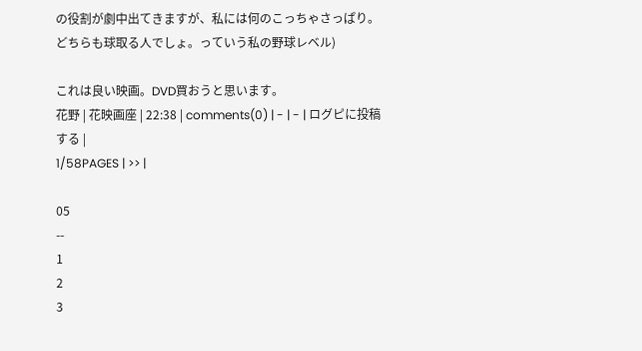の役割が劇中出てきますが、私には何のこっちゃさっぱり。どちらも球取る人でしょ。っていう私の野球レベル)

これは良い映画。DVD買おうと思います。
花野 | 花映画座 | 22:38 | comments(0) | - | - | ログピに投稿する |
1/58PAGES | >> |

05
--
1
2
3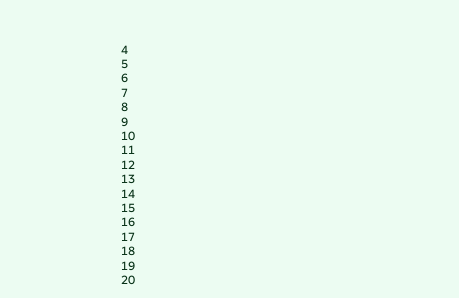4
5
6
7
8
9
10
11
12
13
14
15
16
17
18
19
20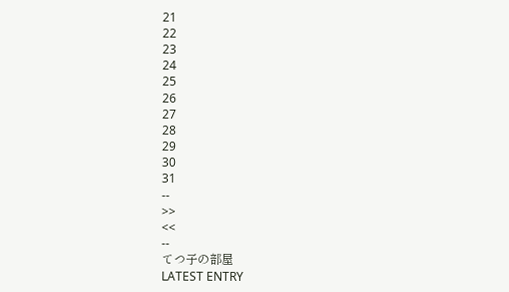21
22
23
24
25
26
27
28
29
30
31
--
>>
<<
--
てつ子の部屋
LATEST ENTRY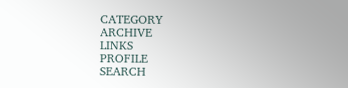CATEGORY
ARCHIVE
LINKS
PROFILE
SEARCH